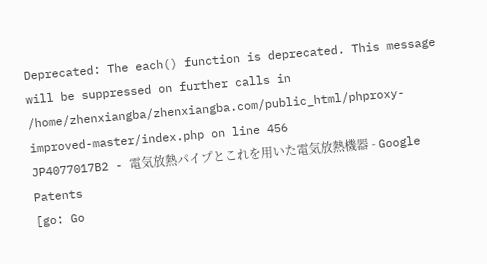Deprecated: The each() function is deprecated. This message will be suppressed on further calls in /home/zhenxiangba/zhenxiangba.com/public_html/phproxy-improved-master/index.php on line 456
JP4077017B2 - 電気放熱パイプとこれを用いた電気放熱機器 - Google Patents
[go: Go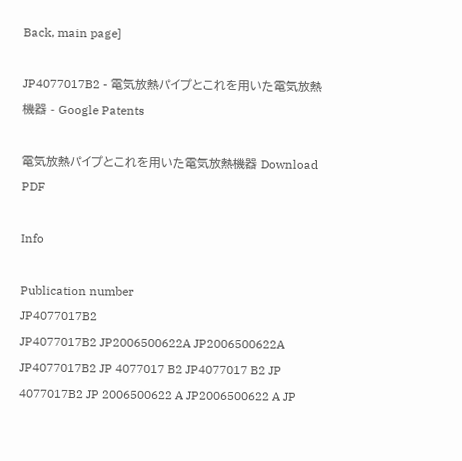Back, main page]

JP4077017B2 - 電気放熱パイプとこれを用いた電気放熱機器 - Google Patents

電気放熱パイプとこれを用いた電気放熱機器 Download PDF

Info

Publication number
JP4077017B2
JP4077017B2 JP2006500622A JP2006500622A JP4077017B2 JP 4077017 B2 JP4077017 B2 JP 4077017B2 JP 2006500622 A JP2006500622 A JP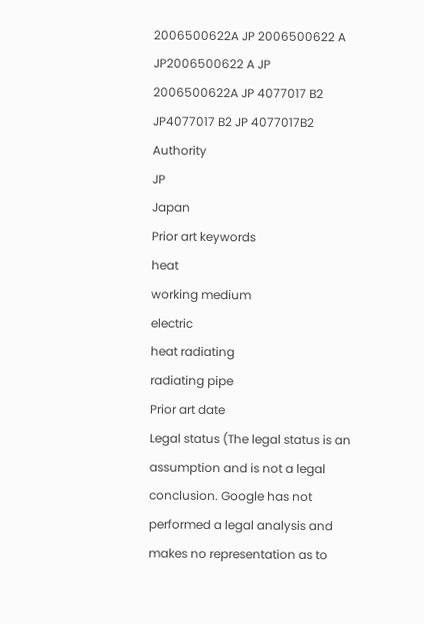2006500622A JP 2006500622 A JP2006500622 A JP 2006500622A JP 4077017 B2 JP4077017 B2 JP 4077017B2
Authority
JP
Japan
Prior art keywords
heat
working medium
electric
heat radiating
radiating pipe
Prior art date
Legal status (The legal status is an assumption and is not a legal conclusion. Google has not performed a legal analysis and makes no representation as to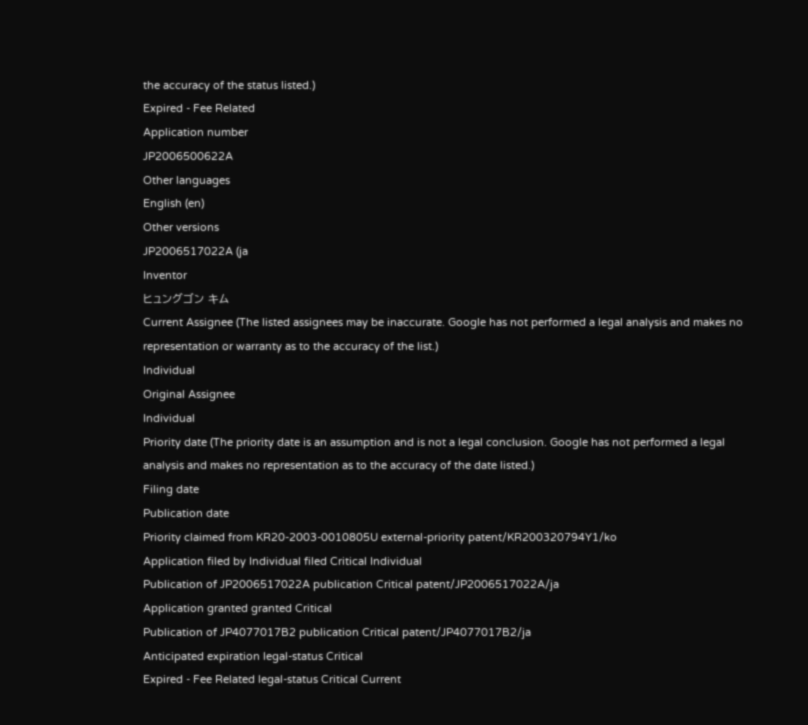the accuracy of the status listed.)
Expired - Fee Related
Application number
JP2006500622A
Other languages
English (en)
Other versions
JP2006517022A (ja
Inventor
ヒュングゴン キム
Current Assignee (The listed assignees may be inaccurate. Google has not performed a legal analysis and makes no representation or warranty as to the accuracy of the list.)
Individual
Original Assignee
Individual
Priority date (The priority date is an assumption and is not a legal conclusion. Google has not performed a legal analysis and makes no representation as to the accuracy of the date listed.)
Filing date
Publication date
Priority claimed from KR20-2003-0010805U external-priority patent/KR200320794Y1/ko
Application filed by Individual filed Critical Individual
Publication of JP2006517022A publication Critical patent/JP2006517022A/ja
Application granted granted Critical
Publication of JP4077017B2 publication Critical patent/JP4077017B2/ja
Anticipated expiration legal-status Critical
Expired - Fee Related legal-status Critical Current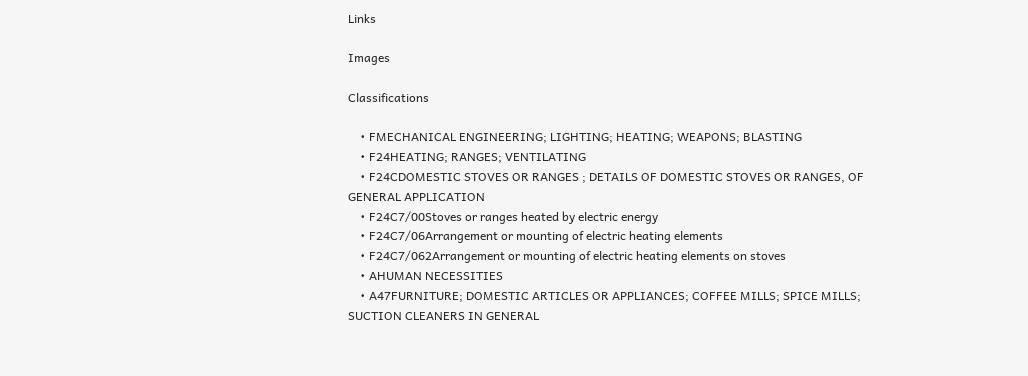Links

Images

Classifications

    • FMECHANICAL ENGINEERING; LIGHTING; HEATING; WEAPONS; BLASTING
    • F24HEATING; RANGES; VENTILATING
    • F24CDOMESTIC STOVES OR RANGES ; DETAILS OF DOMESTIC STOVES OR RANGES, OF GENERAL APPLICATION
    • F24C7/00Stoves or ranges heated by electric energy
    • F24C7/06Arrangement or mounting of electric heating elements
    • F24C7/062Arrangement or mounting of electric heating elements on stoves
    • AHUMAN NECESSITIES
    • A47FURNITURE; DOMESTIC ARTICLES OR APPLIANCES; COFFEE MILLS; SPICE MILLS; SUCTION CLEANERS IN GENERAL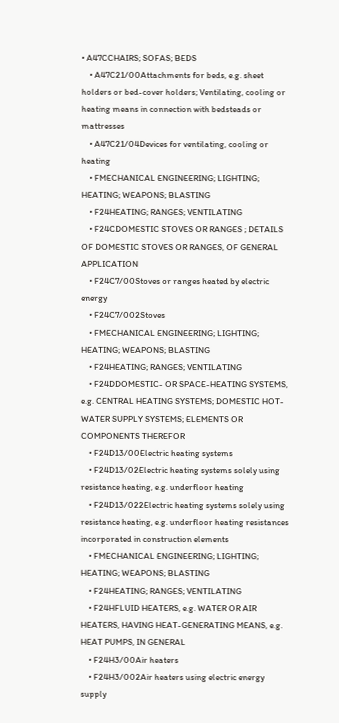• A47CCHAIRS; SOFAS; BEDS
    • A47C21/00Attachments for beds, e.g. sheet holders or bed-cover holders; Ventilating, cooling or heating means in connection with bedsteads or mattresses
    • A47C21/04Devices for ventilating, cooling or heating
    • FMECHANICAL ENGINEERING; LIGHTING; HEATING; WEAPONS; BLASTING
    • F24HEATING; RANGES; VENTILATING
    • F24CDOMESTIC STOVES OR RANGES ; DETAILS OF DOMESTIC STOVES OR RANGES, OF GENERAL APPLICATION
    • F24C7/00Stoves or ranges heated by electric energy
    • F24C7/002Stoves
    • FMECHANICAL ENGINEERING; LIGHTING; HEATING; WEAPONS; BLASTING
    • F24HEATING; RANGES; VENTILATING
    • F24DDOMESTIC- OR SPACE-HEATING SYSTEMS, e.g. CENTRAL HEATING SYSTEMS; DOMESTIC HOT-WATER SUPPLY SYSTEMS; ELEMENTS OR COMPONENTS THEREFOR
    • F24D13/00Electric heating systems
    • F24D13/02Electric heating systems solely using resistance heating, e.g. underfloor heating
    • F24D13/022Electric heating systems solely using resistance heating, e.g. underfloor heating resistances incorporated in construction elements
    • FMECHANICAL ENGINEERING; LIGHTING; HEATING; WEAPONS; BLASTING
    • F24HEATING; RANGES; VENTILATING
    • F24HFLUID HEATERS, e.g. WATER OR AIR HEATERS, HAVING HEAT-GENERATING MEANS, e.g. HEAT PUMPS, IN GENERAL
    • F24H3/00Air heaters
    • F24H3/002Air heaters using electric energy supply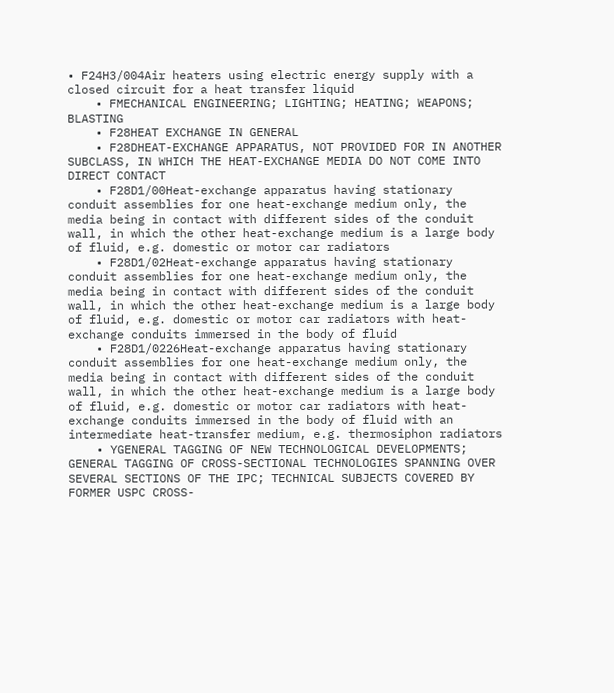• F24H3/004Air heaters using electric energy supply with a closed circuit for a heat transfer liquid
    • FMECHANICAL ENGINEERING; LIGHTING; HEATING; WEAPONS; BLASTING
    • F28HEAT EXCHANGE IN GENERAL
    • F28DHEAT-EXCHANGE APPARATUS, NOT PROVIDED FOR IN ANOTHER SUBCLASS, IN WHICH THE HEAT-EXCHANGE MEDIA DO NOT COME INTO DIRECT CONTACT
    • F28D1/00Heat-exchange apparatus having stationary conduit assemblies for one heat-exchange medium only, the media being in contact with different sides of the conduit wall, in which the other heat-exchange medium is a large body of fluid, e.g. domestic or motor car radiators
    • F28D1/02Heat-exchange apparatus having stationary conduit assemblies for one heat-exchange medium only, the media being in contact with different sides of the conduit wall, in which the other heat-exchange medium is a large body of fluid, e.g. domestic or motor car radiators with heat-exchange conduits immersed in the body of fluid
    • F28D1/0226Heat-exchange apparatus having stationary conduit assemblies for one heat-exchange medium only, the media being in contact with different sides of the conduit wall, in which the other heat-exchange medium is a large body of fluid, e.g. domestic or motor car radiators with heat-exchange conduits immersed in the body of fluid with an intermediate heat-transfer medium, e.g. thermosiphon radiators
    • YGENERAL TAGGING OF NEW TECHNOLOGICAL DEVELOPMENTS; GENERAL TAGGING OF CROSS-SECTIONAL TECHNOLOGIES SPANNING OVER SEVERAL SECTIONS OF THE IPC; TECHNICAL SUBJECTS COVERED BY FORMER USPC CROSS-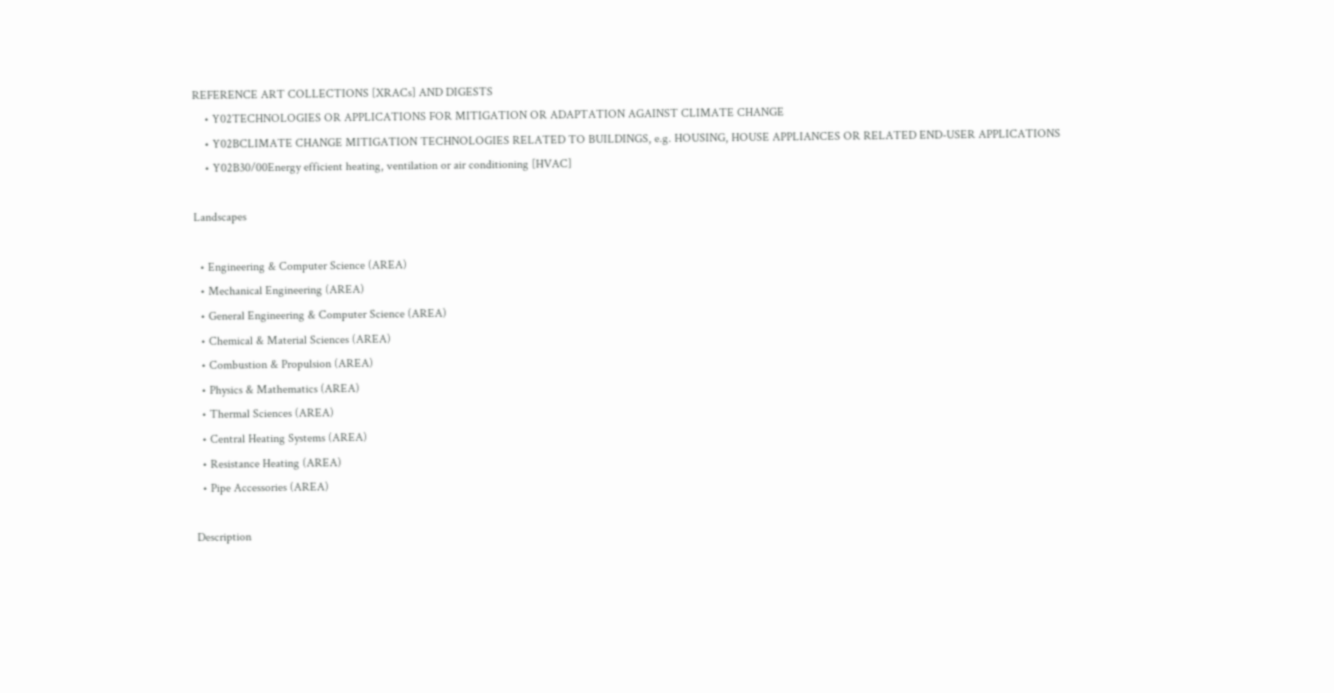REFERENCE ART COLLECTIONS [XRACs] AND DIGESTS
    • Y02TECHNOLOGIES OR APPLICATIONS FOR MITIGATION OR ADAPTATION AGAINST CLIMATE CHANGE
    • Y02BCLIMATE CHANGE MITIGATION TECHNOLOGIES RELATED TO BUILDINGS, e.g. HOUSING, HOUSE APPLIANCES OR RELATED END-USER APPLICATIONS
    • Y02B30/00Energy efficient heating, ventilation or air conditioning [HVAC]

Landscapes

  • Engineering & Computer Science (AREA)
  • Mechanical Engineering (AREA)
  • General Engineering & Computer Science (AREA)
  • Chemical & Material Sciences (AREA)
  • Combustion & Propulsion (AREA)
  • Physics & Mathematics (AREA)
  • Thermal Sciences (AREA)
  • Central Heating Systems (AREA)
  • Resistance Heating (AREA)
  • Pipe Accessories (AREA)

Description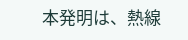本発明は、熱線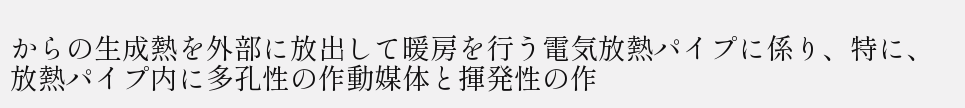からの生成熱を外部に放出して暖房を行う電気放熱パイプに係り、特に、放熱パイプ内に多孔性の作動媒体と揮発性の作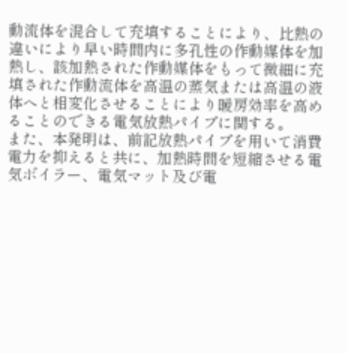動流体を混合して充填することにより、比熱の違いにより早い時間内に多孔性の作動媒体を加熱し、該加熱された作動媒体をもって微細に充填された作動流体を高温の蒸気または高温の液体へと相変化させることにより暖房効率を高めることのできる電気放熱パイプに関する。
また、本発明は、前記放熱パイプを用いて消費電力を抑えると共に、加熱時間を短縮させる電気ボイラー、電気マット及び電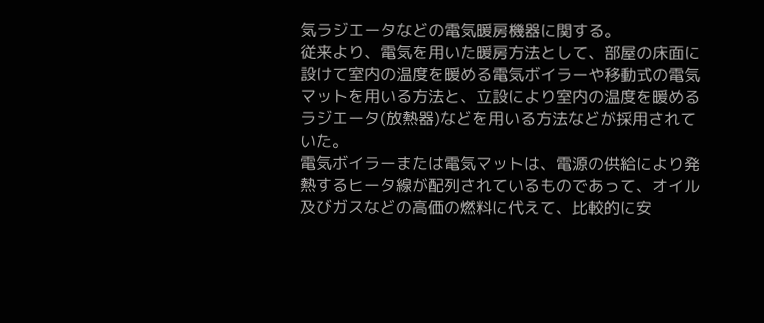気ラジエータなどの電気暖房機器に関する。
従来より、電気を用いた暖房方法として、部屋の床面に設けて室内の温度を暖める電気ボイラーや移動式の電気マットを用いる方法と、立設により室内の温度を暖めるラジエータ(放熱器)などを用いる方法などが採用されていた。
電気ボイラーまたは電気マットは、電源の供給により発熱するヒータ線が配列されているものであって、オイル及びガスなどの高価の燃料に代えて、比較的に安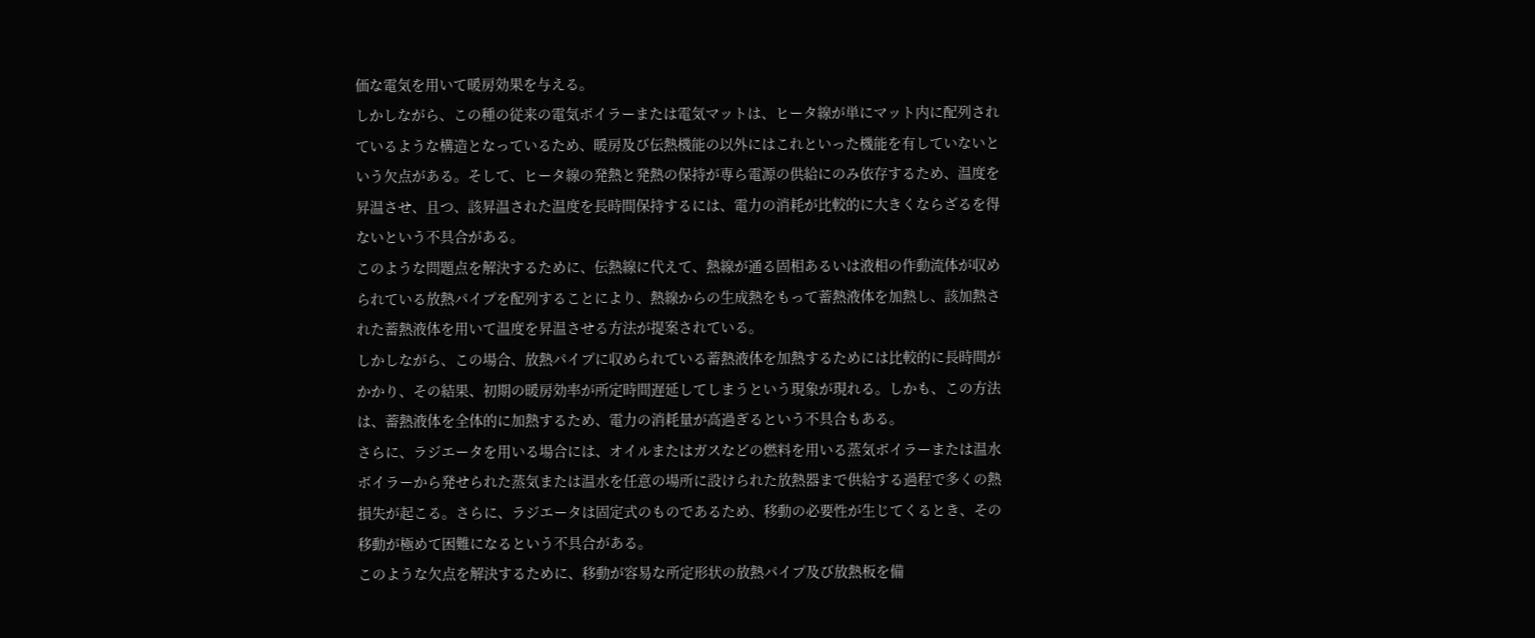価な電気を用いて暖房効果を与える。
しかしながら、この種の従来の電気ボイラーまたは電気マットは、ヒータ線が単にマット内に配列されているような構造となっているため、暖房及び伝熱機能の以外にはこれといった機能を有していないという欠点がある。そして、ヒータ線の発熱と発熱の保持が専ら電源の供給にのみ依存するため、温度を昇温させ、且つ、該昇温された温度を長時間保持するには、電力の消耗が比較的に大きくならざるを得ないという不具合がある。
このような問題点を解決するために、伝熱線に代えて、熱線が通る固相あるいは液相の作動流体が収められている放熱パイプを配列することにより、熱線からの生成熱をもって蓄熱液体を加熱し、該加熱された蓄熱液体を用いて温度を昇温させる方法が提案されている。
しかしながら、この場合、放熱パイプに収められている蓄熱液体を加熱するためには比較的に長時間がかかり、その結果、初期の暖房効率が所定時間遅延してしまうという現象が現れる。しかも、この方法は、蓄熱液体を全体的に加熱するため、電力の消耗量が高過ぎるという不具合もある。
さらに、ラジエータを用いる場合には、オイルまたはガスなどの燃料を用いる蒸気ボイラーまたは温水ボイラーから発せられた蒸気または温水を任意の場所に設けられた放熱器まで供給する過程で多くの熱損失が起こる。さらに、ラジエータは固定式のものであるため、移動の必要性が生じてくるとき、その移動が極めて困難になるという不具合がある。
このような欠点を解決するために、移動が容易な所定形状の放熱パイプ及び放熱板を備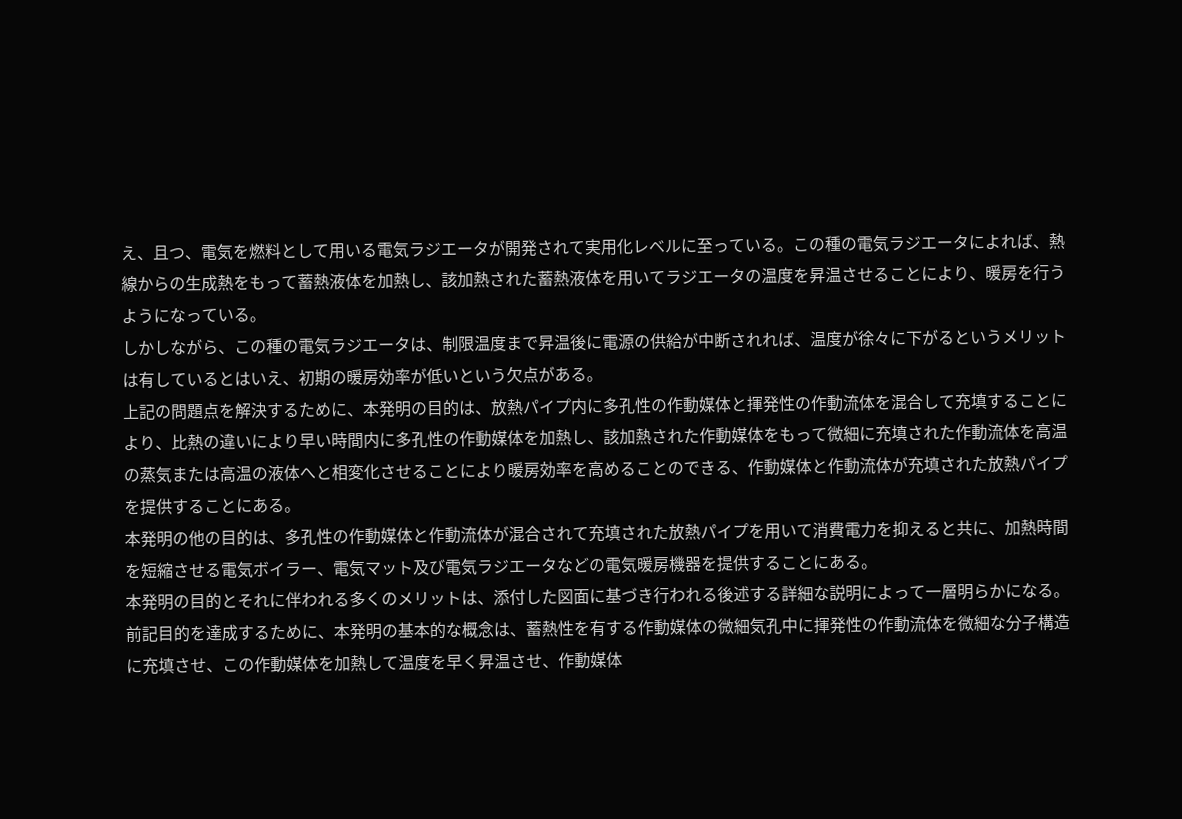え、且つ、電気を燃料として用いる電気ラジエータが開発されて実用化レベルに至っている。この種の電気ラジエータによれば、熱線からの生成熱をもって蓄熱液体を加熱し、該加熱された蓄熱液体を用いてラジエータの温度を昇温させることにより、暖房を行うようになっている。
しかしながら、この種の電気ラジエータは、制限温度まで昇温後に電源の供給が中断されれば、温度が徐々に下がるというメリットは有しているとはいえ、初期の暖房効率が低いという欠点がある。
上記の問題点を解決するために、本発明の目的は、放熱パイプ内に多孔性の作動媒体と揮発性の作動流体を混合して充填することにより、比熱の違いにより早い時間内に多孔性の作動媒体を加熱し、該加熱された作動媒体をもって微細に充填された作動流体を高温の蒸気または高温の液体へと相変化させることにより暖房効率を高めることのできる、作動媒体と作動流体が充填された放熱パイプを提供することにある。
本発明の他の目的は、多孔性の作動媒体と作動流体が混合されて充填された放熱パイプを用いて消費電力を抑えると共に、加熱時間を短縮させる電気ボイラー、電気マット及び電気ラジエータなどの電気暖房機器を提供することにある。
本発明の目的とそれに伴われる多くのメリットは、添付した図面に基づき行われる後述する詳細な説明によって一層明らかになる。
前記目的を達成するために、本発明の基本的な概念は、蓄熱性を有する作動媒体の微細気孔中に揮発性の作動流体を微細な分子構造に充填させ、この作動媒体を加熱して温度を早く昇温させ、作動媒体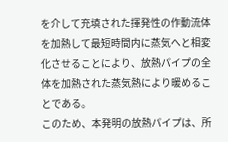を介して充填された揮発性の作動流体を加熱して最短時間内に蒸気へと相変化させることにより、放熱パイプの全体を加熱された蒸気熱により暖めることである。
このため、本発明の放熱パイプは、所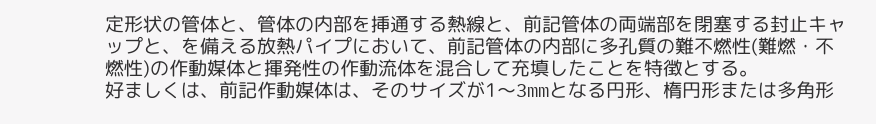定形状の管体と、管体の内部を挿通する熱線と、前記管体の両端部を閉塞する封止キャップと、を備える放熱パイプにおいて、前記管体の内部に多孔質の難不燃性(難燃・不燃性)の作動媒体と揮発性の作動流体を混合して充填したことを特徴とする。
好ましくは、前記作動媒体は、そのサイズが1〜3mmとなる円形、楕円形または多角形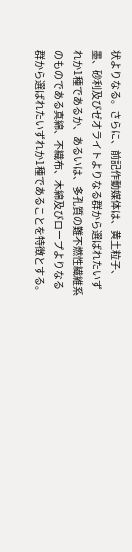状よりなる。さらに、前記作動媒体は、黄土粒子、墨、砂利及びゼオライトよりなる群から選ばれたいずれか1種であるか、あるいは、多孔質の難不燃性繊維系のものである真綿、不織布、木綿及びロープよりなる群から選ばれたいずれか1種であることを特徴とする。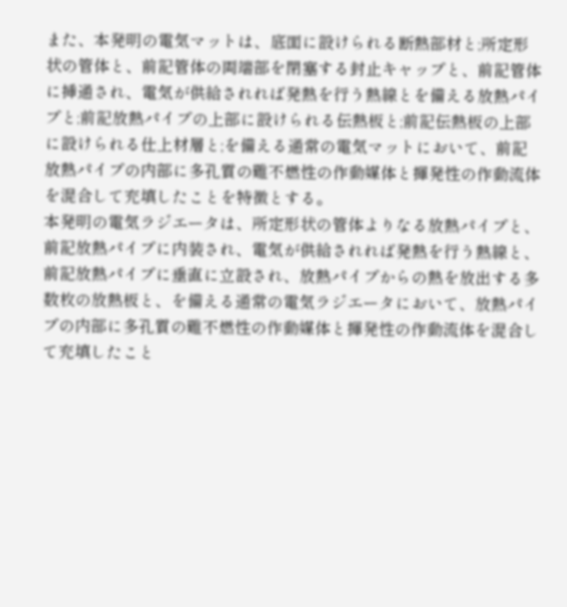また、本発明の電気マットは、底面に設けられる断熱部材と;所定形状の管体と、前記管体の両端部を閉塞する封止キャップと、前記管体に挿通され、電気が供給されれば発熱を行う熱線とを備える放熱パイプと;前記放熱パイプの上部に設けられる伝熱板と;前記伝熱板の上部に設けられる仕上材層と;を備える通常の電気マットにおいて、前記放熱パイプの内部に多孔質の難不燃性の作動媒体と揮発性の作動流体を混合して充填したことを特徴とする。
本発明の電気ラジエータは、所定形状の管体よりなる放熱パイプと、前記放熱パイプに内装され、電気が供給されれば発熱を行う熱線と、前記放熱パイプに垂直に立設され、放熱パイプからの熱を放出する多数枚の放熱板と、を備える通常の電気ラジエータにおいて、放熱パイプの内部に多孔質の難不燃性の作動媒体と揮発性の作動流体を混合して充填したこと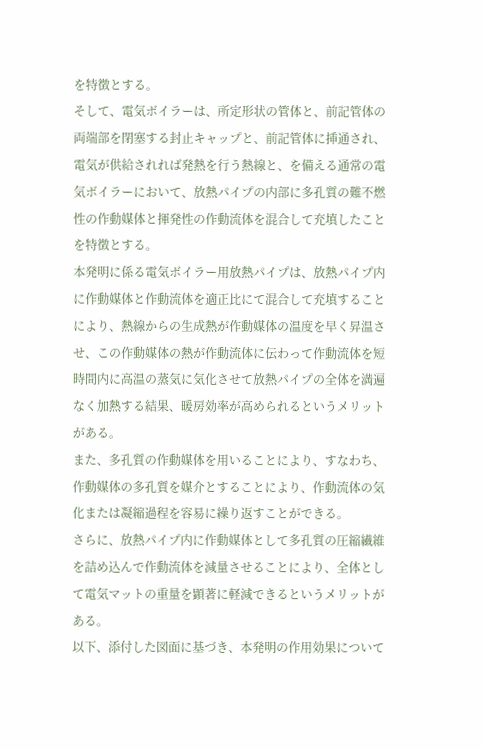を特徴とする。
そして、電気ボイラーは、所定形状の管体と、前記管体の両端部を閉塞する封止キャップと、前記管体に挿通され、電気が供給されれば発熱を行う熱線と、を備える通常の電気ボイラーにおいて、放熱パイプの内部に多孔質の難不燃性の作動媒体と揮発性の作動流体を混合して充填したことを特徴とする。
本発明に係る電気ボイラー用放熱パイプは、放熱パイプ内に作動媒体と作動流体を適正比にて混合して充填することにより、熱線からの生成熱が作動媒体の温度を早く昇温させ、この作動媒体の熱が作動流体に伝わって作動流体を短時間内に高温の蒸気に気化させて放熱パイプの全体を満遍なく加熱する結果、暖房効率が高められるというメリットがある。
また、多孔質の作動媒体を用いることにより、すなわち、作動媒体の多孔質を媒介とすることにより、作動流体の気化または凝縮過程を容易に繰り返すことができる。
さらに、放熱パイプ内に作動媒体として多孔質の圧縮繊維を詰め込んで作動流体を減量させることにより、全体として電気マットの重量を顕著に軽減できるというメリットがある。
以下、添付した図面に基づき、本発明の作用効果について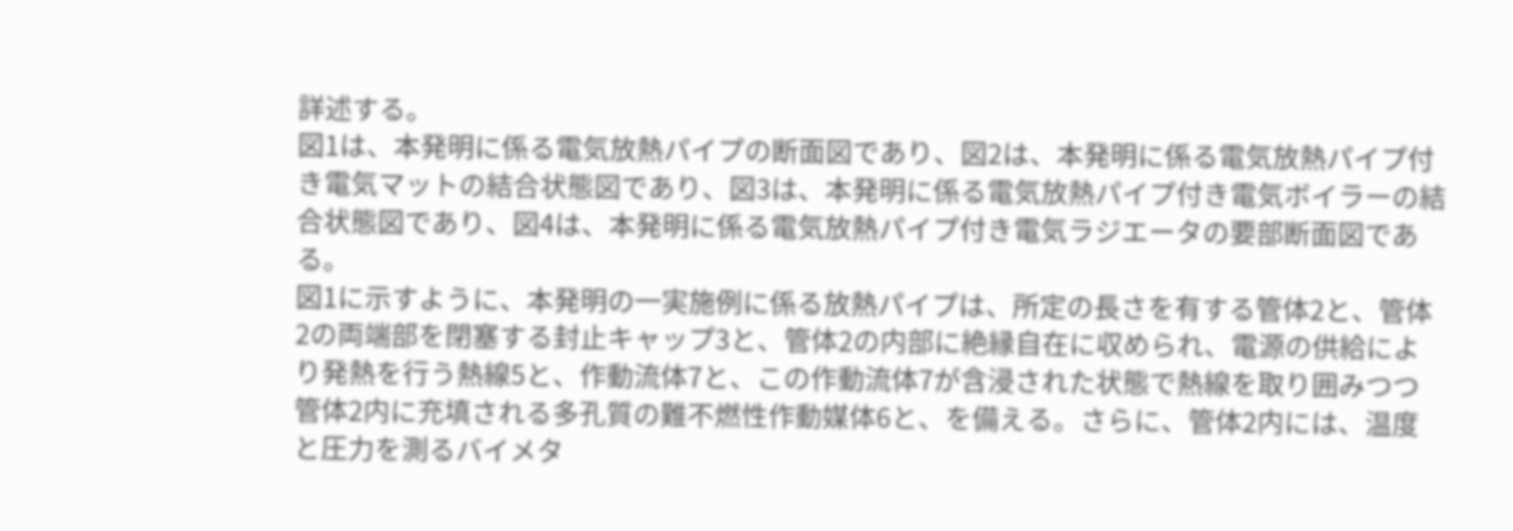詳述する。
図1は、本発明に係る電気放熱パイプの断面図であり、図2は、本発明に係る電気放熱パイプ付き電気マットの結合状態図であり、図3は、本発明に係る電気放熱パイプ付き電気ボイラーの結合状態図であり、図4は、本発明に係る電気放熱パイプ付き電気ラジエータの要部断面図である。
図1に示すように、本発明の一実施例に係る放熱パイプは、所定の長さを有する管体2と、管体2の両端部を閉塞する封止キャップ3と、管体2の内部に絶縁自在に収められ、電源の供給により発熱を行う熱線5と、作動流体7と、この作動流体7が含浸された状態で熱線を取り囲みつつ管体2内に充填される多孔質の難不燃性作動媒体6と、を備える。さらに、管体2内には、温度と圧力を測るバイメタ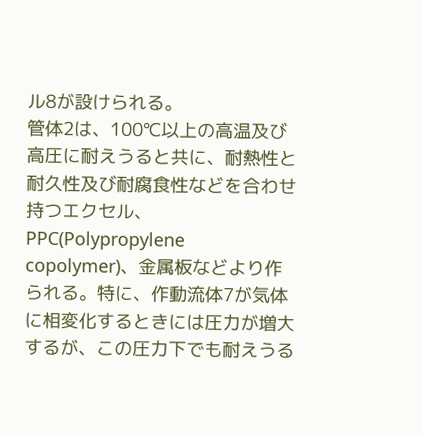ル8が設けられる。
管体2は、100℃以上の高温及び高圧に耐えうると共に、耐熱性と耐久性及び耐腐食性などを合わせ持つエクセル、PPC(Polypropylene copolymer)、金属板などより作られる。特に、作動流体7が気体に相変化するときには圧力が増大するが、この圧力下でも耐えうる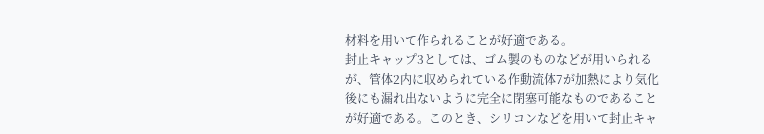材料を用いて作られることが好適である。
封止キャップ3としては、ゴム製のものなどが用いられるが、管体2内に収められている作動流体7が加熱により気化後にも漏れ出ないように完全に閉塞可能なものであることが好適である。このとき、シリコンなどを用いて封止キャ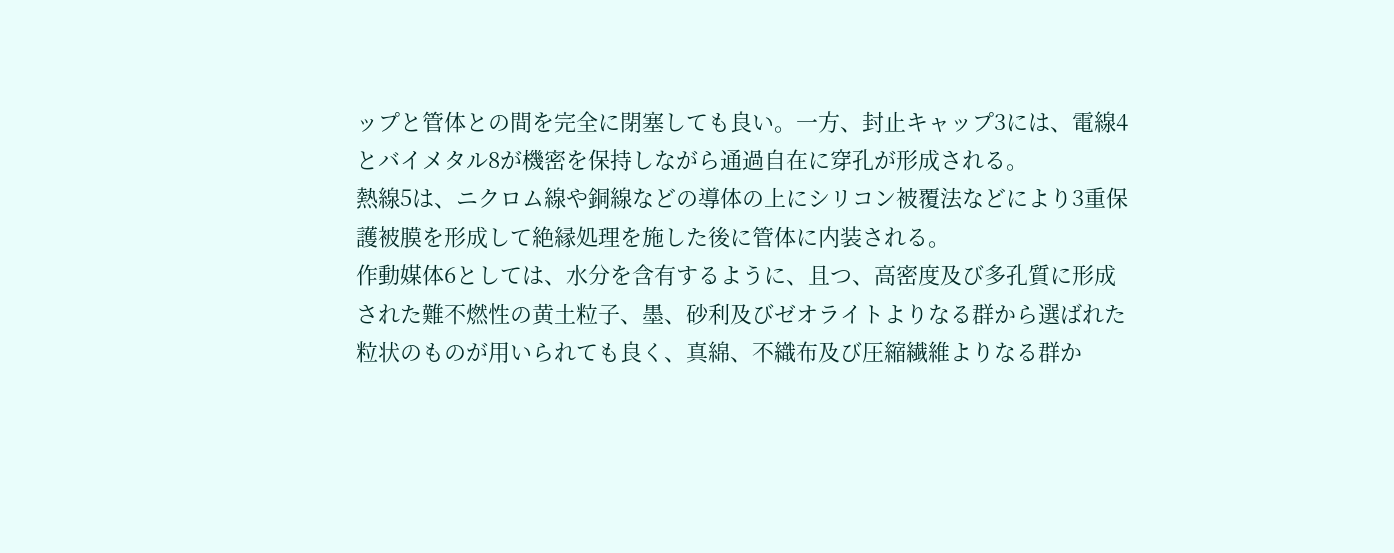ップと管体との間を完全に閉塞しても良い。一方、封止キャップ3には、電線4とバイメタル8が機密を保持しながら通過自在に穿孔が形成される。
熱線5は、ニクロム線や銅線などの導体の上にシリコン被覆法などにより3重保護被膜を形成して絶縁処理を施した後に管体に内装される。
作動媒体6としては、水分を含有するように、且つ、高密度及び多孔質に形成された難不燃性の黄土粒子、墨、砂利及びゼオライトよりなる群から選ばれた粒状のものが用いられても良く、真綿、不織布及び圧縮繊維よりなる群か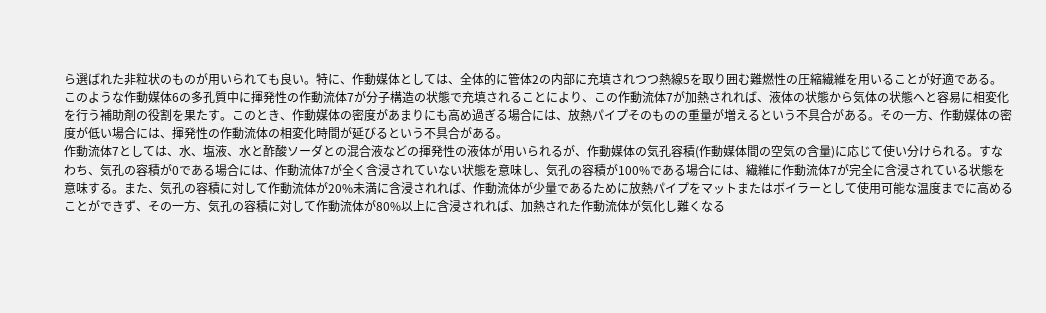ら選ばれた非粒状のものが用いられても良い。特に、作動媒体としては、全体的に管体2の内部に充填されつつ熱線5を取り囲む難燃性の圧縮繊維を用いることが好適である。
このような作動媒体6の多孔質中に揮発性の作動流体7が分子構造の状態で充填されることにより、この作動流体7が加熱されれば、液体の状態から気体の状態へと容易に相変化を行う補助剤の役割を果たす。このとき、作動媒体の密度があまりにも高め過ぎる場合には、放熱パイプそのものの重量が増えるという不具合がある。その一方、作動媒体の密度が低い場合には、揮発性の作動流体の相変化時間が延びるという不具合がある。
作動流体7としては、水、塩液、水と酢酸ソーダとの混合液などの揮発性の液体が用いられるが、作動媒体の気孔容積(作動媒体間の空気の含量)に応じて使い分けられる。すなわち、気孔の容積が0である場合には、作動流体7が全く含浸されていない状態を意味し、気孔の容積が100%である場合には、繊維に作動流体7が完全に含浸されている状態を意味する。また、気孔の容積に対して作動流体が20%未満に含浸されれば、作動流体が少量であるために放熱パイプをマットまたはボイラーとして使用可能な温度までに高めることができず、その一方、気孔の容積に対して作動流体が80%以上に含浸されれば、加熱された作動流体が気化し難くなる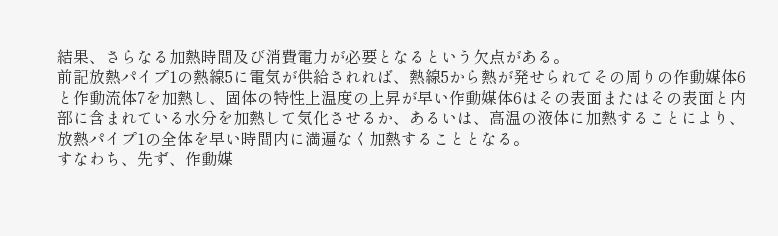結果、さらなる加熱時間及び消費電力が必要となるという欠点がある。
前記放熱パイプ1の熱線5に電気が供給されれば、熱線5から熱が発せられてその周りの作動媒体6と作動流体7を加熱し、固体の特性上温度の上昇が早い作動媒体6はその表面またはその表面と内部に含まれている水分を加熱して気化させるか、あるいは、高温の液体に加熱することにより、放熱パイプ1の全体を早い時間内に満遍なく加熱することとなる。
すなわち、先ず、作動媒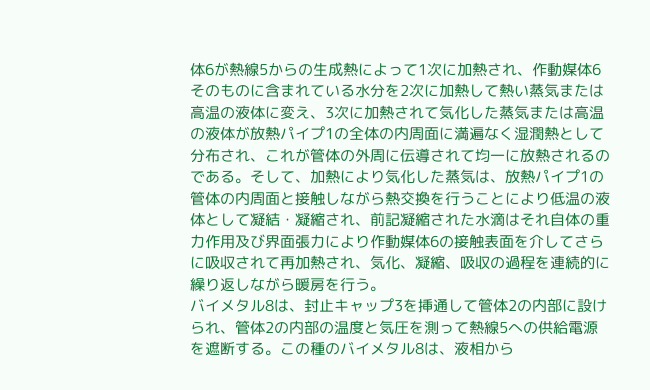体6が熱線5からの生成熱によって1次に加熱され、作動媒体6そのものに含まれている水分を2次に加熱して熱い蒸気または高温の液体に変え、3次に加熱されて気化した蒸気または高温の液体が放熱パイプ1の全体の内周面に満遍なく湿潤熱として分布され、これが管体の外周に伝導されて均一に放熱されるのである。そして、加熱により気化した蒸気は、放熱パイプ1の管体の内周面と接触しながら熱交換を行うことにより低温の液体として凝結・凝縮され、前記凝縮された水滴はそれ自体の重力作用及び界面張力により作動媒体6の接触表面を介してさらに吸収されて再加熱され、気化、凝縮、吸収の過程を連続的に繰り返しながら暖房を行う。
バイメタル8は、封止キャップ3を挿通して管体2の内部に設けられ、管体2の内部の温度と気圧を測って熱線5への供給電源を遮断する。この種のバイメタル8は、液相から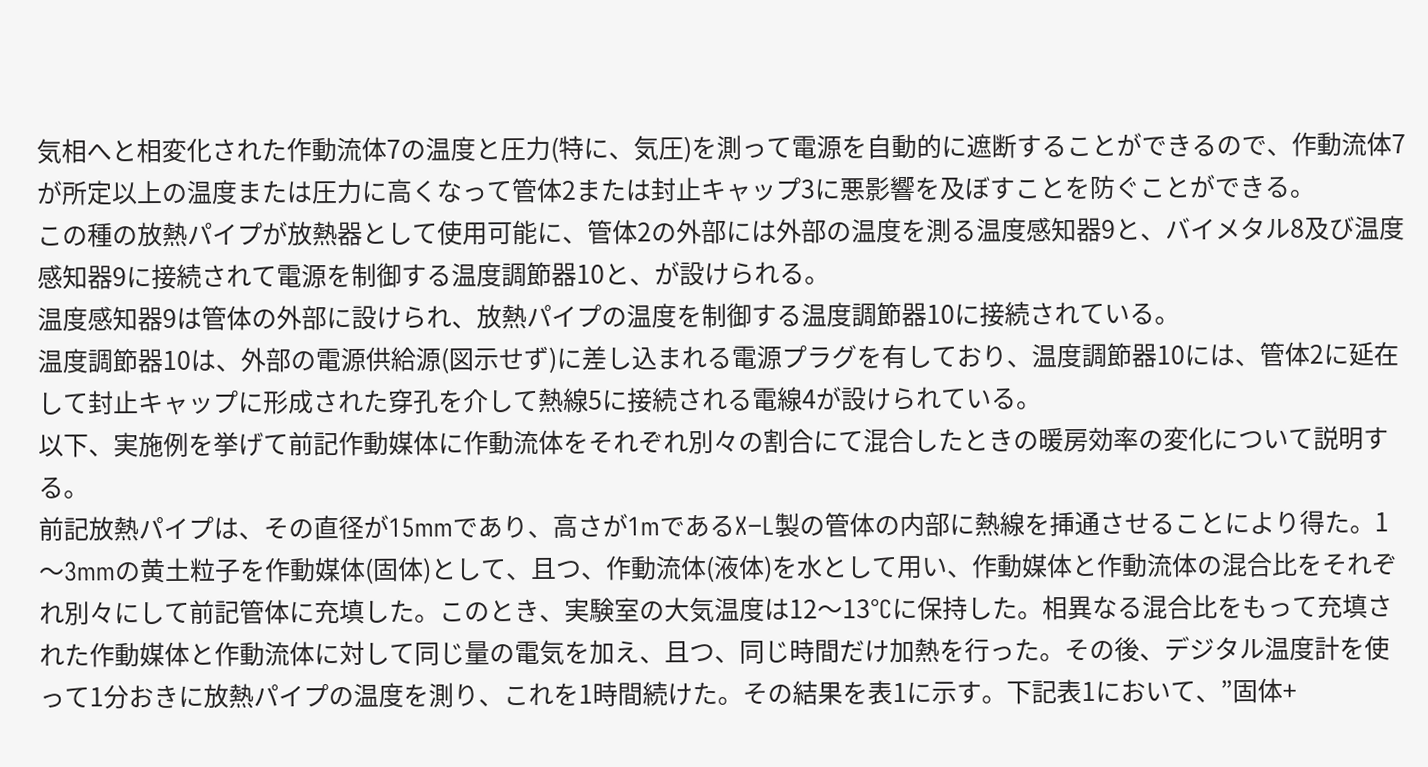気相へと相変化された作動流体7の温度と圧力(特に、気圧)を測って電源を自動的に遮断することができるので、作動流体7が所定以上の温度または圧力に高くなって管体2または封止キャップ3に悪影響を及ぼすことを防ぐことができる。
この種の放熱パイプが放熱器として使用可能に、管体2の外部には外部の温度を測る温度感知器9と、バイメタル8及び温度感知器9に接続されて電源を制御する温度調節器10と、が設けられる。
温度感知器9は管体の外部に設けられ、放熱パイプの温度を制御する温度調節器10に接続されている。
温度調節器10は、外部の電源供給源(図示せず)に差し込まれる電源プラグを有しており、温度調節器10には、管体2に延在して封止キャップに形成された穿孔を介して熱線5に接続される電線4が設けられている。
以下、実施例を挙げて前記作動媒体に作動流体をそれぞれ別々の割合にて混合したときの暖房効率の変化について説明する。
前記放熱パイプは、その直径が15mmであり、高さが1mであるX−L製の管体の内部に熱線を挿通させることにより得た。1〜3mmの黄土粒子を作動媒体(固体)として、且つ、作動流体(液体)を水として用い、作動媒体と作動流体の混合比をそれぞれ別々にして前記管体に充填した。このとき、実験室の大気温度は12〜13°Cに保持した。相異なる混合比をもって充填された作動媒体と作動流体に対して同じ量の電気を加え、且つ、同じ時間だけ加熱を行った。その後、デジタル温度計を使って1分おきに放熱パイプの温度を測り、これを1時間続けた。その結果を表1に示す。下記表1において、”固体+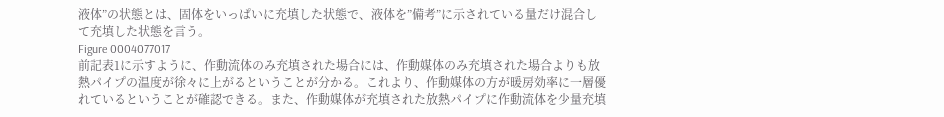液体”の状態とは、固体をいっぱいに充填した状態で、液体を”備考”に示されている量だけ混合して充填した状態を言う。
Figure 0004077017
前記表1に示すように、作動流体のみ充填された場合には、作動媒体のみ充填された場合よりも放熱パイプの温度が徐々に上がるということが分かる。これより、作動媒体の方が暖房効率に一層優れているということが確認できる。また、作動媒体が充填された放熱パイプに作動流体を少量充填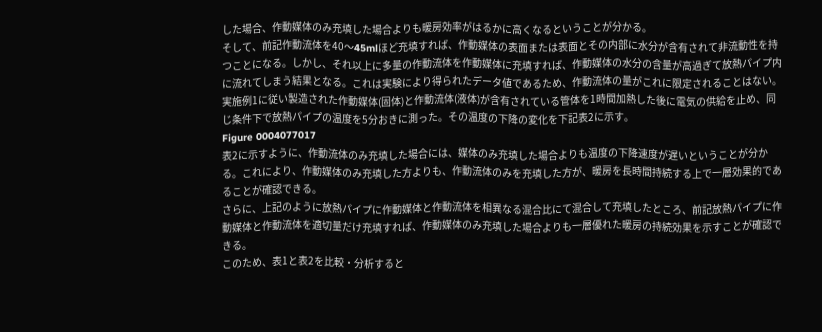した場合、作動媒体のみ充填した場合よりも暖房効率がはるかに高くなるということが分かる。
そして、前記作動流体を40〜45mlほど充填すれば、作動媒体の表面または表面とその内部に水分が含有されて非流動性を持つことになる。しかし、それ以上に多量の作動流体を作動媒体に充填すれば、作動媒体の水分の含量が高過ぎて放熱パイプ内に流れてしまう結果となる。これは実験により得られたデータ値であるため、作動流体の量がこれに限定されることはない。
実施例1に従い製造された作動媒体(固体)と作動流体(液体)が含有されている管体を1時間加熱した後に電気の供給を止め、同じ条件下で放熱パイプの温度を5分おきに測った。その温度の下降の変化を下記表2に示す。
Figure 0004077017
表2に示すように、作動流体のみ充填した場合には、媒体のみ充填した場合よりも温度の下降速度が遅いということが分かる。これにより、作動媒体のみ充填した方よりも、作動流体のみを充填した方が、暖房を長時間持続する上で一層効果的であることが確認できる。
さらに、上記のように放熱パイプに作動媒体と作動流体を相異なる混合比にて混合して充填したところ、前記放熱パイプに作動媒体と作動流体を適切量だけ充填すれば、作動媒体のみ充填した場合よりも一層優れた暖房の持続効果を示すことが確認できる。
このため、表1と表2を比較・分析すると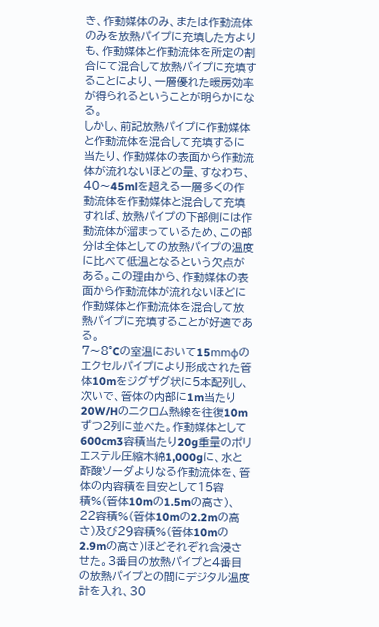き、作動媒体のみ、または作動流体のみを放熱パイプに充填した方よりも、作動媒体と作動流体を所定の割合にて混合して放熱パイプに充填することにより、一層優れた暖房効率が得られるということが明らかになる。
しかし、前記放熱パイプに作動媒体と作動流体を混合して充填するに当たり、作動媒体の表面から作動流体が流れないほどの量、すなわち、40〜45mlを超える一層多くの作動流体を作動媒体と混合して充填すれば、放熱パイプの下部側には作動流体が溜まっているため、この部分は全体としての放熱パイプの温度に比べて低温となるという欠点がある。この理由から、作動媒体の表面から作動流体が流れないほどに作動媒体と作動流体を混合して放熱パイプに充填することが好適である。
7〜8°Cの室温において15mmφのエクセルパイプにより形成された管体10mをジグザグ状に5本配列し、次いで、管体の内部に1m当たり20W/Hのニクロム熱線を往復10mずつ2列に並べた。作動媒体として600cm3容積当たり20g重量のポリエステル圧縮木綿1,000gに、水と酢酸ソーダよりなる作動流体を、管体の内容積を目安として15容積%(管体10mの1.5mの高さ)、22容積%(管体10mの2.2mの高さ)及び29容積%(管体10mの2.9mの高さ)ほどそれぞれ含浸させた。3番目の放熱パイプと4番目の放熱パイプとの間にデジタル温度計を入れ、30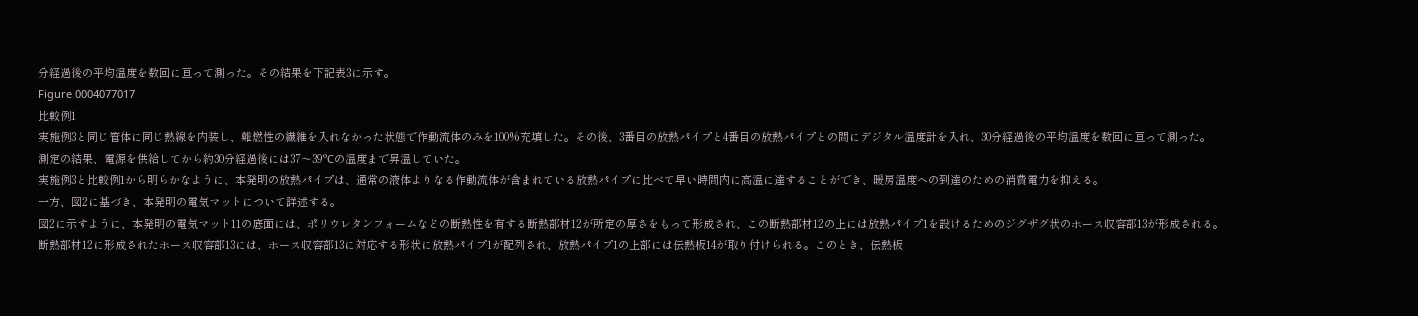分経過後の平均温度を数回に亘って測った。その結果を下記表3に示す。
Figure 0004077017
比較例1
実施例3と同じ管体に同じ熱線を内装し、難燃性の繊維を入れなかった状態で作動流体のみを100%充填した。その後、3番目の放熱パイプと4番目の放熱パイプとの間にデジタル温度計を入れ、30分経過後の平均温度を数回に亘って測った。
測定の結果、電源を供給してから約30分経過後には37〜39°Cの温度まで昇温していた。
実施例3と比較例1から明らかなように、本発明の放熱パイプは、通常の液体よりなる作動流体が含まれている放熱パイプに比べて早い時間内に高温に達することができ、暖房温度への到達のための消費電力を抑える。
一方、図2に基づき、本発明の電気マットについて詳述する。
図2に示すように、本発明の電気マット11の底面には、ポリウレタンフォームなどの断熱性を有する断熱部材12が所定の厚さをもって形成され、この断熱部材12の上には放熱パイプ1を設けるためのジグザグ状のホース収容部13が形成される。
断熱部材12に形成されたホース収容部13には、ホース収容部13に対応する形状に放熱パイプ1が配列され、放熱パイプ1の上部には伝熱板14が取り付けられる。このとき、伝熱板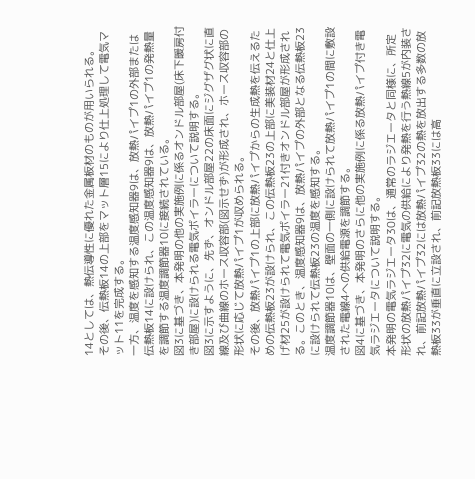14としては、熱伝導性に優れた金属板材のものが用いられる。
その後、伝熱板14の上部をマット層15により仕上処理して電気マット11を完成する。
一方、温度を感知する温度感知器9は、放熱パイプ1の外部または伝熱板14に設けられ、この温度感知器9は、放熱パイプ1の発熱量を調節する温度調節器10に接続されている。
図3に基づき、本発明の他の実施例に係るオンドル部屋(床下暖房付き部屋)に設けられる電気ボイラーについて説明する。
図3に示すように、先ず、オンドル部屋22の床面にジグザグ状に直線及び曲線のホース収容部(図示せず)が形成され、ホース収容部の形状に応じて放熱パイプ1が収められる。
その後、放熱パイプ1の上部に放熱パイプからの生成熱を伝えるための伝熱板23が設けられ、この伝熱板23の上部に美装材24と仕上げ材25が設けられて電気ボイラー21付きオンドル部屋が形成される。このとき、温度感知器9は、放熱パイプの外部となる伝熱板23に設けられて伝熱板23の温度を感知する。
温度調節器10は、壁面の一側に設けられて放熱パイプ1の間に敷設された電線4への供給電源を調節する。
図4に基づき、本発明のさらに他の実施例に係る放熱パイプ付き電気ラジエータについて説明する。
本発明の電気ラジエータ30は、通常のラジエータと同様に、所定形状の放熱パイプ32に電気の供給により発熱を行う熱線5が内装され、前記放熱パイプ32には放熱パイプ32の熱を放出する多数の放熱板33が垂直に立設され、前記放熱板33には高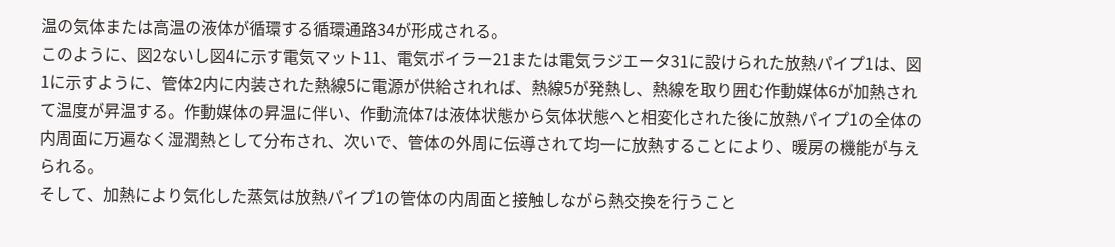温の気体または高温の液体が循環する循環通路34が形成される。
このように、図2ないし図4に示す電気マット11、電気ボイラー21または電気ラジエータ31に設けられた放熱パイプ1は、図1に示すように、管体2内に内装された熱線5に電源が供給されれば、熱線5が発熱し、熱線を取り囲む作動媒体6が加熱されて温度が昇温する。作動媒体の昇温に伴い、作動流体7は液体状態から気体状態へと相変化された後に放熱パイプ1の全体の内周面に万遍なく湿潤熱として分布され、次いで、管体の外周に伝導されて均一に放熱することにより、暖房の機能が与えられる。
そして、加熱により気化した蒸気は放熱パイプ1の管体の内周面と接触しながら熱交換を行うこと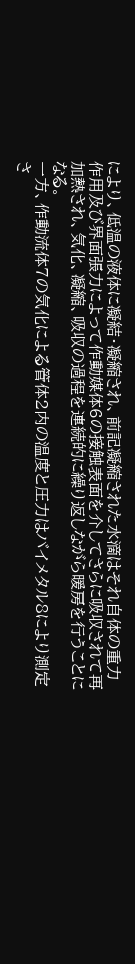により、低温の液体に凝結・凝縮され、前記凝縮された水滴はそれ自体の重力作用及び界面張力によって作動媒体6の接触表面を介してさらに吸収されて再加熱され、気化、凝縮、吸収の過程を連続的に繰り返しながら暖房を行うことになる。
一方、作動流体7の気化による管体2内の温度と圧力はバイメタル8により測定さ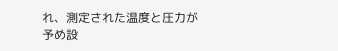れ、測定された温度と圧力が予め設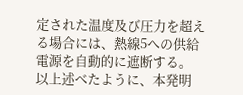定された温度及び圧力を超える場合には、熱線5への供給電源を自動的に遮断する。
以上述べたように、本発明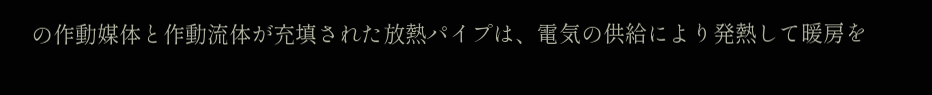の作動媒体と作動流体が充填された放熱パイプは、電気の供給により発熱して暖房を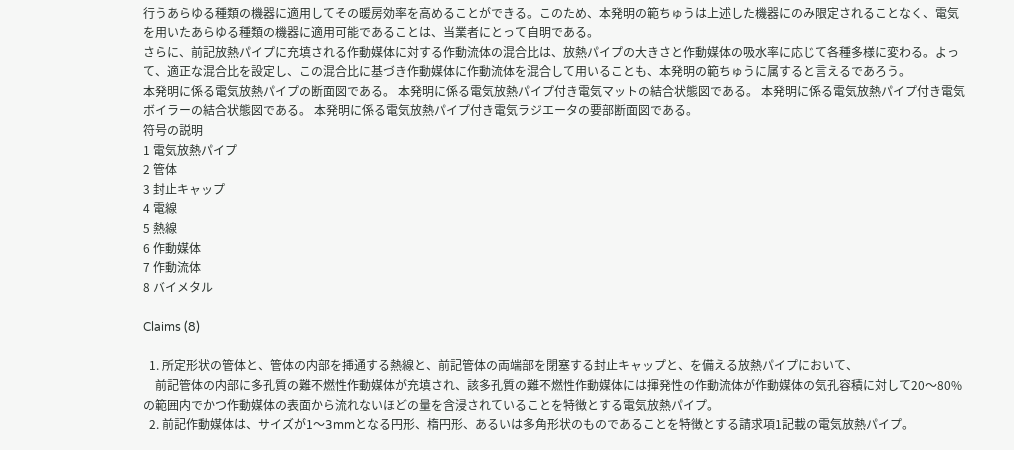行うあらゆる種類の機器に適用してその暖房効率を高めることができる。このため、本発明の範ちゅうは上述した機器にのみ限定されることなく、電気を用いたあらゆる種類の機器に適用可能であることは、当業者にとって自明である。
さらに、前記放熱パイプに充填される作動媒体に対する作動流体の混合比は、放熱パイプの大きさと作動媒体の吸水率に応じて各種多様に変わる。よって、適正な混合比を設定し、この混合比に基づき作動媒体に作動流体を混合して用いることも、本発明の範ちゅうに属すると言えるであろう。
本発明に係る電気放熱パイプの断面図である。 本発明に係る電気放熱パイプ付き電気マットの結合状態図である。 本発明に係る電気放熱パイプ付き電気ボイラーの結合状態図である。 本発明に係る電気放熱パイプ付き電気ラジエータの要部断面図である。
符号の説明
1 電気放熱パイプ
2 管体
3 封止キャップ
4 電線
5 熱線
6 作動媒体
7 作動流体
8 バイメタル

Claims (8)

  1. 所定形状の管体と、管体の内部を挿通する熱線と、前記管体の両端部を閉塞する封止キャップと、を備える放熱パイプにおいて、
    前記管体の内部に多孔質の難不燃性作動媒体が充填され、該多孔質の難不燃性作動媒体には揮発性の作動流体が作動媒体の気孔容積に対して20〜80%の範囲内でかつ作動媒体の表面から流れないほどの量を含浸されていることを特徴とする電気放熱パイプ。
  2. 前記作動媒体は、サイズが1〜3mmとなる円形、楕円形、あるいは多角形状のものであることを特徴とする請求項1記載の電気放熱パイプ。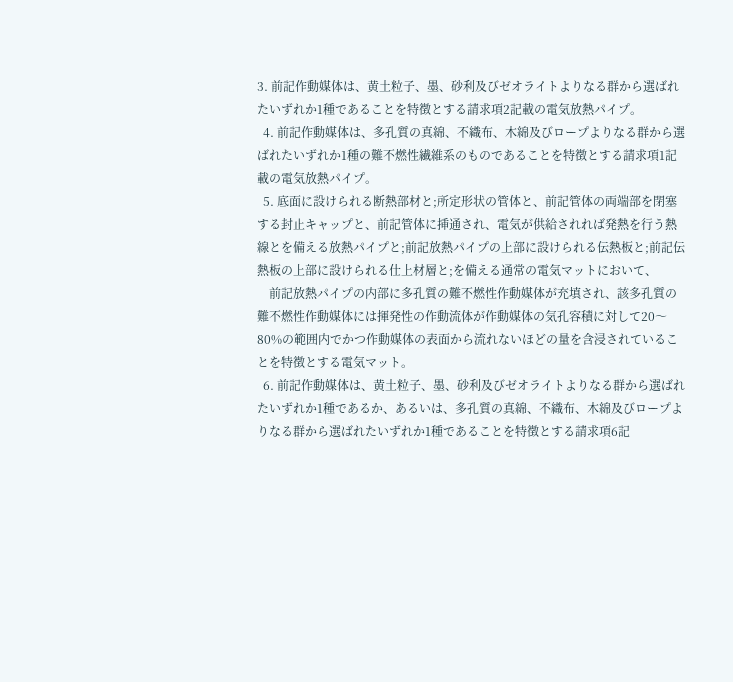3. 前記作動媒体は、黄土粒子、墨、砂利及びゼオライトよりなる群から選ばれたいずれか1種であることを特徴とする請求項2記載の電気放熱パイプ。
  4. 前記作動媒体は、多孔質の真綿、不織布、木綿及びロープよりなる群から選ばれたいずれか1種の難不燃性繊維系のものであることを特徴とする請求項1記載の電気放熱パイプ。
  5. 底面に設けられる断熱部材と;所定形状の管体と、前記管体の両端部を閉塞する封止キャップと、前記管体に挿通され、電気が供給されれば発熱を行う熱線とを備える放熱パイプと;前記放熱パイプの上部に設けられる伝熱板と;前記伝熱板の上部に設けられる仕上材層と;を備える通常の電気マットにおいて、
    前記放熱パイプの内部に多孔質の難不燃性作動媒体が充填され、該多孔質の難不燃性作動媒体には揮発性の作動流体が作動媒体の気孔容積に対して20〜80%の範囲内でかつ作動媒体の表面から流れないほどの量を含浸されていることを特徴とする電気マット。
  6. 前記作動媒体は、黄土粒子、墨、砂利及びゼオライトよりなる群から選ばれたいずれか1種であるか、あるいは、多孔質の真綿、不織布、木綿及びロープよりなる群から選ばれたいずれか1種であることを特徴とする請求項6記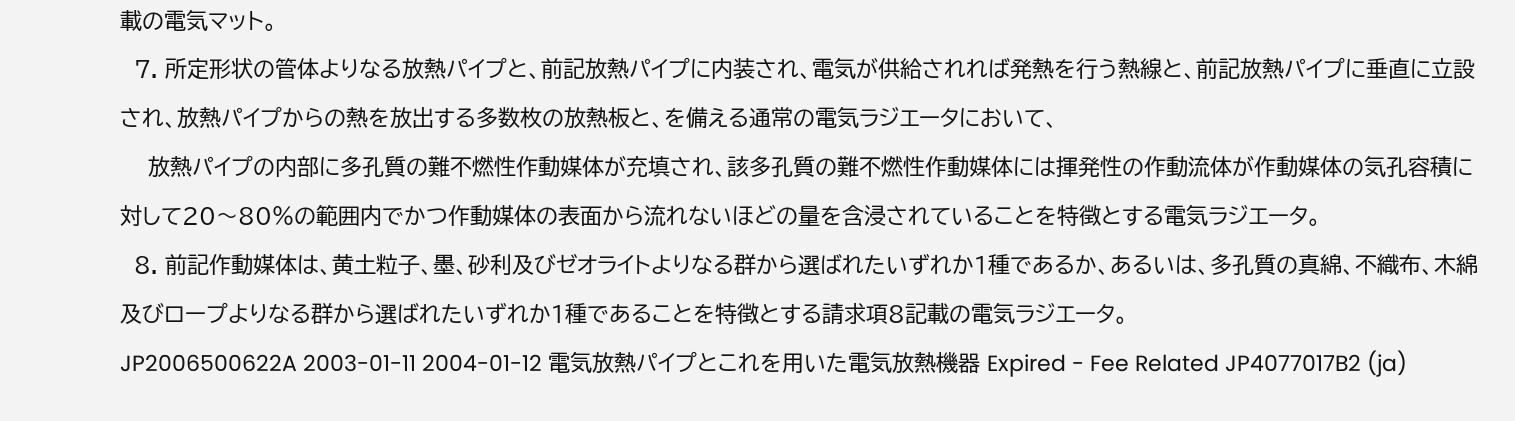載の電気マット。
  7. 所定形状の管体よりなる放熱パイプと、前記放熱パイプに内装され、電気が供給されれば発熱を行う熱線と、前記放熱パイプに垂直に立設され、放熱パイプからの熱を放出する多数枚の放熱板と、を備える通常の電気ラジエータにおいて、
    放熱パイプの内部に多孔質の難不燃性作動媒体が充填され、該多孔質の難不燃性作動媒体には揮発性の作動流体が作動媒体の気孔容積に対して20〜80%の範囲内でかつ作動媒体の表面から流れないほどの量を含浸されていることを特徴とする電気ラジエータ。
  8. 前記作動媒体は、黄土粒子、墨、砂利及びゼオライトよりなる群から選ばれたいずれか1種であるか、あるいは、多孔質の真綿、不織布、木綿及びロープよりなる群から選ばれたいずれか1種であることを特徴とする請求項8記載の電気ラジエータ。
JP2006500622A 2003-01-11 2004-01-12 電気放熱パイプとこれを用いた電気放熱機器 Expired - Fee Related JP4077017B2 (ja)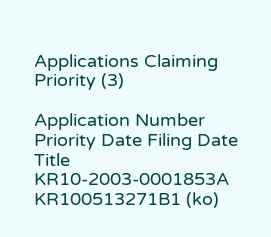Applications Claiming Priority (3)

Application Number Priority Date Filing Date Title
KR10-2003-0001853A KR100513271B1 (ko)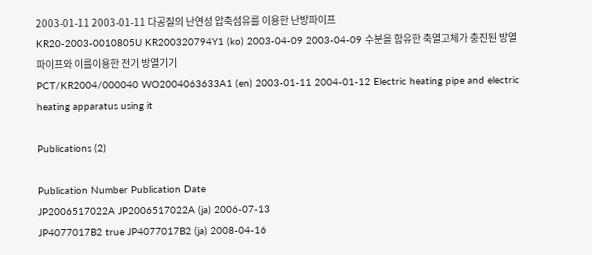2003-01-11 2003-01-11 다공질의 난연성 압축섬유를 이용한 난방파이프
KR20-2003-0010805U KR200320794Y1 (ko) 2003-04-09 2003-04-09 수분을 함유한 축열고체가 충진된 방열파이프와 이를이용한 전기 방열기기
PCT/KR2004/000040 WO2004063633A1 (en) 2003-01-11 2004-01-12 Electric heating pipe and electric heating apparatus using it

Publications (2)

Publication Number Publication Date
JP2006517022A JP2006517022A (ja) 2006-07-13
JP4077017B2 true JP4077017B2 (ja) 2008-04-16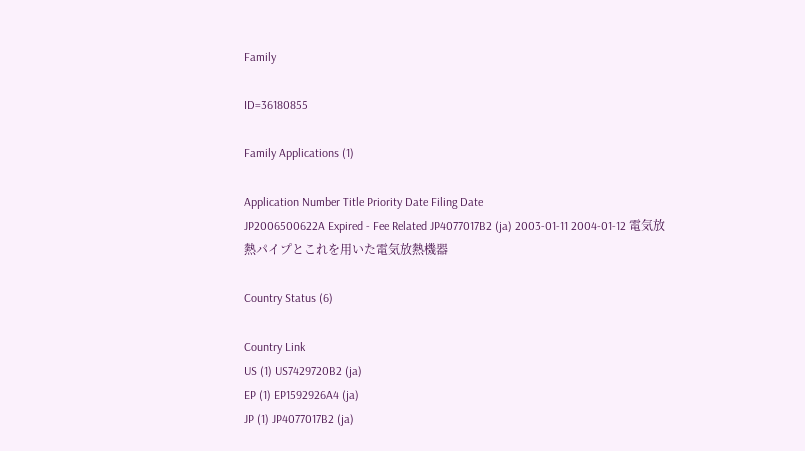Family

ID=36180855

Family Applications (1)

Application Number Title Priority Date Filing Date
JP2006500622A Expired - Fee Related JP4077017B2 (ja) 2003-01-11 2004-01-12 電気放熱パイプとこれを用いた電気放熱機器

Country Status (6)

Country Link
US (1) US7429720B2 (ja)
EP (1) EP1592926A4 (ja)
JP (1) JP4077017B2 (ja)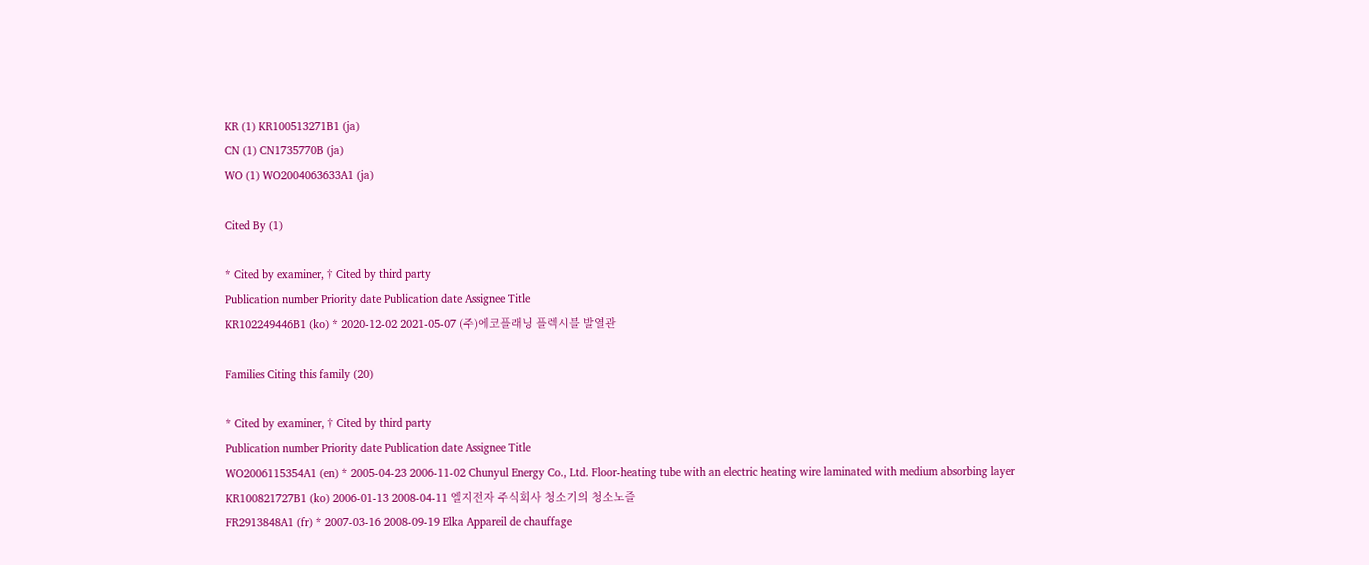KR (1) KR100513271B1 (ja)
CN (1) CN1735770B (ja)
WO (1) WO2004063633A1 (ja)

Cited By (1)

* Cited by examiner, † Cited by third party
Publication number Priority date Publication date Assignee Title
KR102249446B1 (ko) * 2020-12-02 2021-05-07 (주)에코플래닝 플렉시블 발열관

Families Citing this family (20)

* Cited by examiner, † Cited by third party
Publication number Priority date Publication date Assignee Title
WO2006115354A1 (en) * 2005-04-23 2006-11-02 Chunyul Energy Co., Ltd. Floor-heating tube with an electric heating wire laminated with medium absorbing layer
KR100821727B1 (ko) 2006-01-13 2008-04-11 엘지전자 주식회사 청소기의 청소노즐
FR2913848A1 (fr) * 2007-03-16 2008-09-19 Elka Appareil de chauffage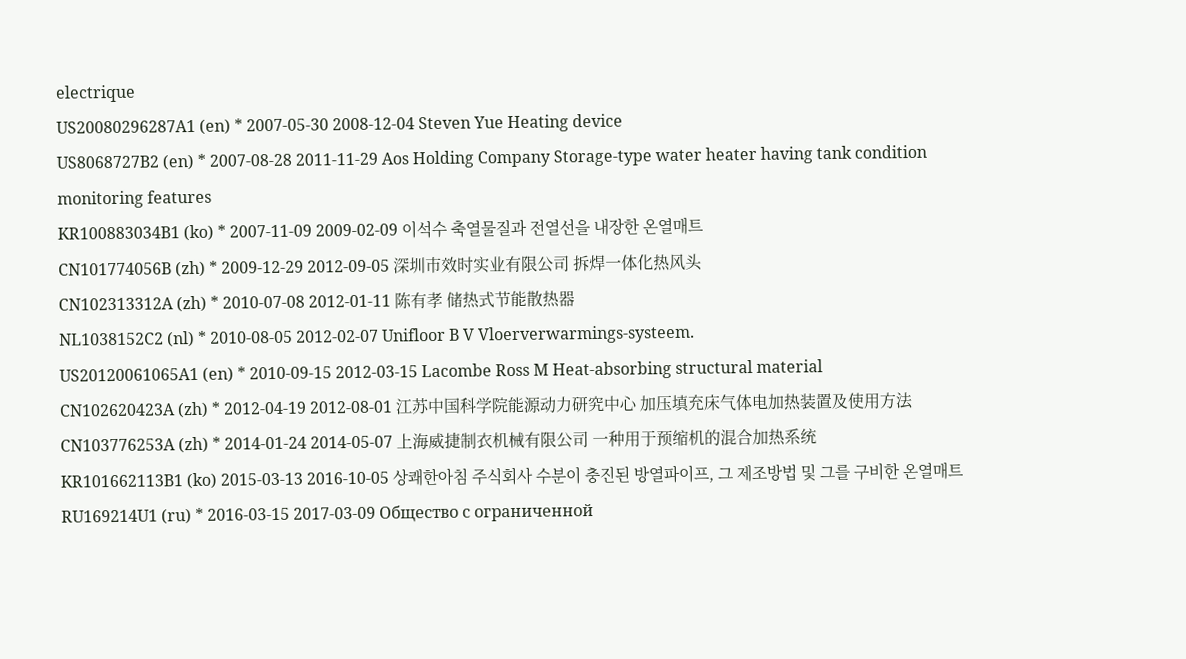electrique
US20080296287A1 (en) * 2007-05-30 2008-12-04 Steven Yue Heating device
US8068727B2 (en) * 2007-08-28 2011-11-29 Aos Holding Company Storage-type water heater having tank condition monitoring features
KR100883034B1 (ko) * 2007-11-09 2009-02-09 이석수 축열물질과 전열선을 내장한 온열매트
CN101774056B (zh) * 2009-12-29 2012-09-05 深圳市效时实业有限公司 拆焊一体化热风头
CN102313312A (zh) * 2010-07-08 2012-01-11 陈有孝 储热式节能散热器
NL1038152C2 (nl) * 2010-08-05 2012-02-07 Unifloor B V Vloerverwarmings-systeem.
US20120061065A1 (en) * 2010-09-15 2012-03-15 Lacombe Ross M Heat-absorbing structural material
CN102620423A (zh) * 2012-04-19 2012-08-01 江苏中国科学院能源动力研究中心 加压填充床气体电加热装置及使用方法
CN103776253A (zh) * 2014-01-24 2014-05-07 上海威捷制衣机械有限公司 一种用于预缩机的混合加热系统
KR101662113B1 (ko) 2015-03-13 2016-10-05 상쾌한아침 주식회사 수분이 충진된 방열파이프, 그 제조방법 및 그를 구비한 온열매트
RU169214U1 (ru) * 2016-03-15 2017-03-09 Общество с ограниченной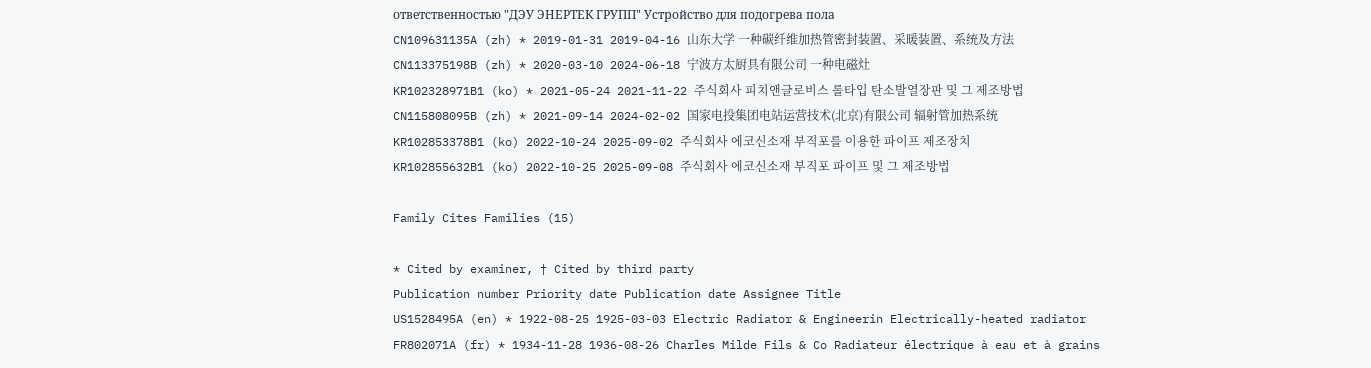ответственностью "ДЭУ ЭНЕРТЕК ГРУПП" Устройство для подогрева пола
CN109631135A (zh) * 2019-01-31 2019-04-16 山东大学 一种碳纤维加热管密封装置、采暖装置、系统及方法
CN113375198B (zh) * 2020-03-10 2024-06-18 宁波方太厨具有限公司 一种电磁灶
KR102328971B1 (ko) * 2021-05-24 2021-11-22 주식회사 피치앤글로비스 롤타입 탄소발열장판 및 그 제조방법
CN115808095B (zh) * 2021-09-14 2024-02-02 国家电投集团电站运营技术(北京)有限公司 辐射管加热系统
KR102853378B1 (ko) 2022-10-24 2025-09-02 주식회사 에코신소재 부직포를 이용한 파이프 제조장치
KR102855632B1 (ko) 2022-10-25 2025-09-08 주식회사 에코신소재 부직포 파이프 및 그 제조방법

Family Cites Families (15)

* Cited by examiner, † Cited by third party
Publication number Priority date Publication date Assignee Title
US1528495A (en) * 1922-08-25 1925-03-03 Electric Radiator & Engineerin Electrically-heated radiator
FR802071A (fr) * 1934-11-28 1936-08-26 Charles Milde Fils & Co Radiateur électrique à eau et à grains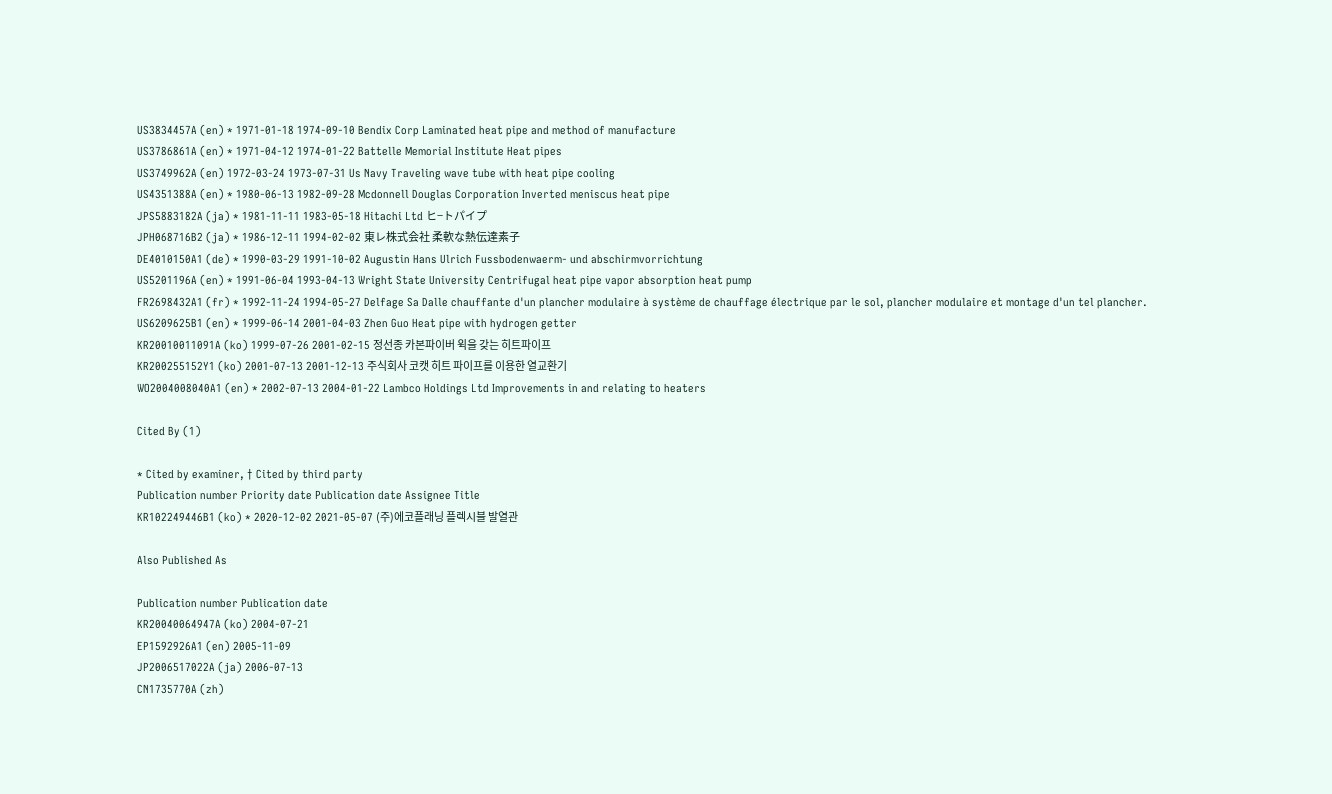US3834457A (en) * 1971-01-18 1974-09-10 Bendix Corp Laminated heat pipe and method of manufacture
US3786861A (en) * 1971-04-12 1974-01-22 Battelle Memorial Institute Heat pipes
US3749962A (en) 1972-03-24 1973-07-31 Us Navy Traveling wave tube with heat pipe cooling
US4351388A (en) * 1980-06-13 1982-09-28 Mcdonnell Douglas Corporation Inverted meniscus heat pipe
JPS5883182A (ja) * 1981-11-11 1983-05-18 Hitachi Ltd ヒ−トパイプ
JPH068716B2 (ja) * 1986-12-11 1994-02-02 東レ株式会社 柔軟な熱伝達素子
DE4010150A1 (de) * 1990-03-29 1991-10-02 Augustin Hans Ulrich Fussbodenwaerm- und abschirmvorrichtung
US5201196A (en) * 1991-06-04 1993-04-13 Wright State University Centrifugal heat pipe vapor absorption heat pump
FR2698432A1 (fr) * 1992-11-24 1994-05-27 Delfage Sa Dalle chauffante d'un plancher modulaire à système de chauffage électrique par le sol, plancher modulaire et montage d'un tel plancher.
US6209625B1 (en) * 1999-06-14 2001-04-03 Zhen Guo Heat pipe with hydrogen getter
KR20010011091A (ko) 1999-07-26 2001-02-15 정선종 카본파이버 윅을 갖는 히트파이프
KR200255152Y1 (ko) 2001-07-13 2001-12-13 주식회사 코캣 히트 파이프를 이용한 열교환기
WO2004008040A1 (en) * 2002-07-13 2004-01-22 Lambco Holdings Ltd Improvements in and relating to heaters

Cited By (1)

* Cited by examiner, † Cited by third party
Publication number Priority date Publication date Assignee Title
KR102249446B1 (ko) * 2020-12-02 2021-05-07 (주)에코플래닝 플렉시블 발열관

Also Published As

Publication number Publication date
KR20040064947A (ko) 2004-07-21
EP1592926A1 (en) 2005-11-09
JP2006517022A (ja) 2006-07-13
CN1735770A (zh)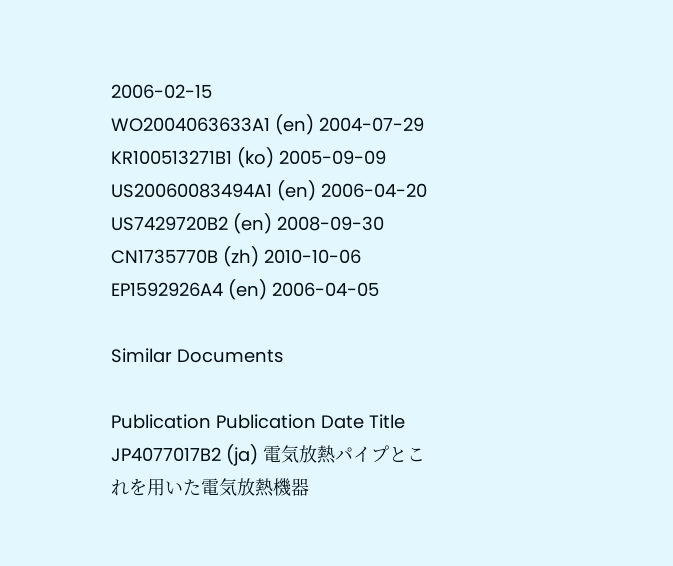2006-02-15
WO2004063633A1 (en) 2004-07-29
KR100513271B1 (ko) 2005-09-09
US20060083494A1 (en) 2006-04-20
US7429720B2 (en) 2008-09-30
CN1735770B (zh) 2010-10-06
EP1592926A4 (en) 2006-04-05

Similar Documents

Publication Publication Date Title
JP4077017B2 (ja) 電気放熱パイプとこれを用いた電気放熱機器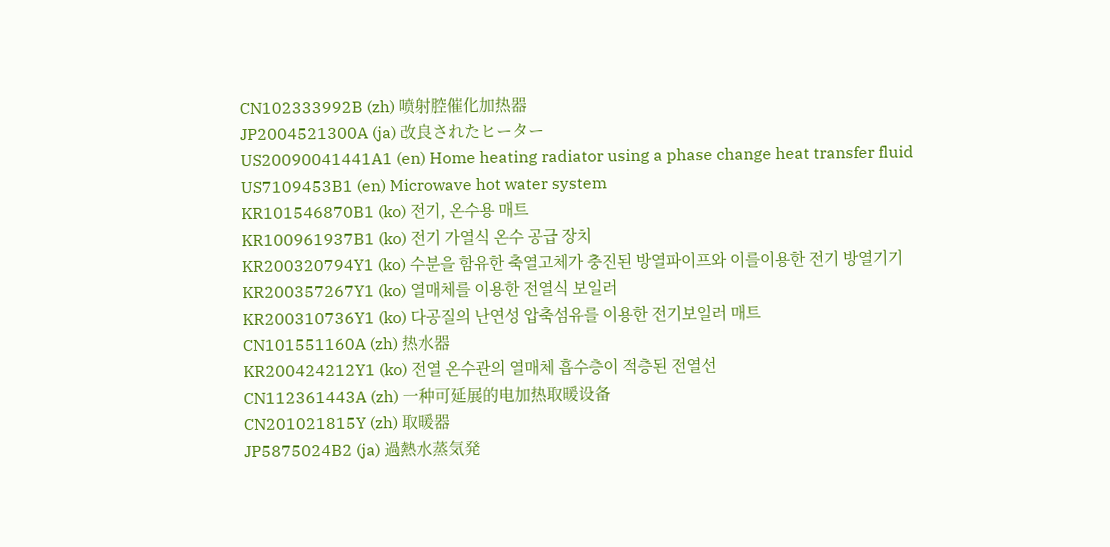CN102333992B (zh) 喷射腔催化加热器
JP2004521300A (ja) 改良されたヒーター
US20090041441A1 (en) Home heating radiator using a phase change heat transfer fluid
US7109453B1 (en) Microwave hot water system
KR101546870B1 (ko) 전기, 온수용 매트
KR100961937B1 (ko) 전기 가열식 온수 공급 장치
KR200320794Y1 (ko) 수분을 함유한 축열고체가 충진된 방열파이프와 이를이용한 전기 방열기기
KR200357267Y1 (ko) 열매체를 이용한 전열식 보일러
KR200310736Y1 (ko) 다공질의 난연성 압축섬유를 이용한 전기보일러 매트
CN101551160A (zh) 热水器
KR200424212Y1 (ko) 전열 온수관의 열매체 흡수층이 적층된 전열선
CN112361443A (zh) 一种可延展的电加热取暖设备
CN201021815Y (zh) 取暖器
JP5875024B2 (ja) 過熱水蒸気発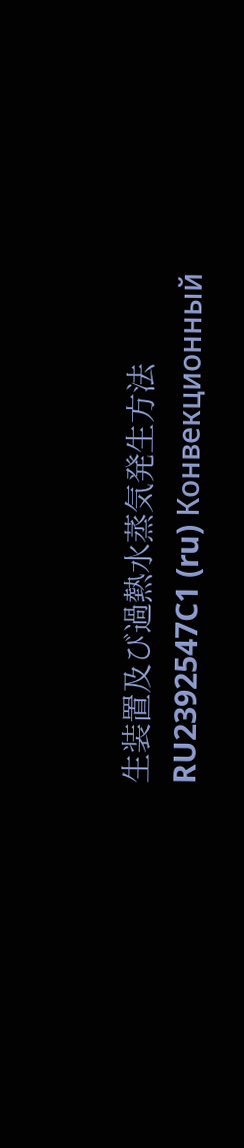生装置及び過熱水蒸気発生方法
RU2392547C1 (ru) Конвекционный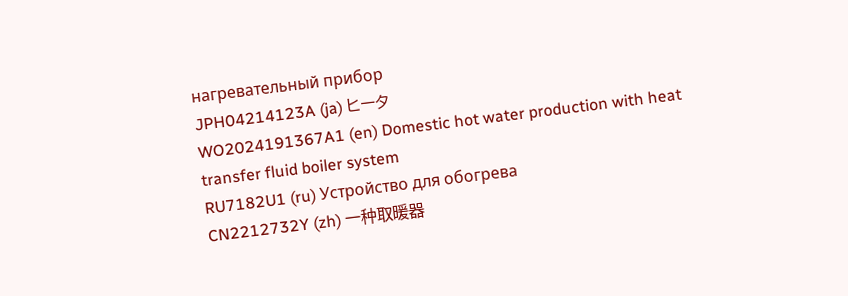нагревательный прибор
JPH04214123A (ja) ヒータ
WO2024191367A1 (en) Domestic hot water production with heat transfer fluid boiler system
RU7182U1 (ru) Устройство для обогрева
CN2212732Y (zh) 一种取暖器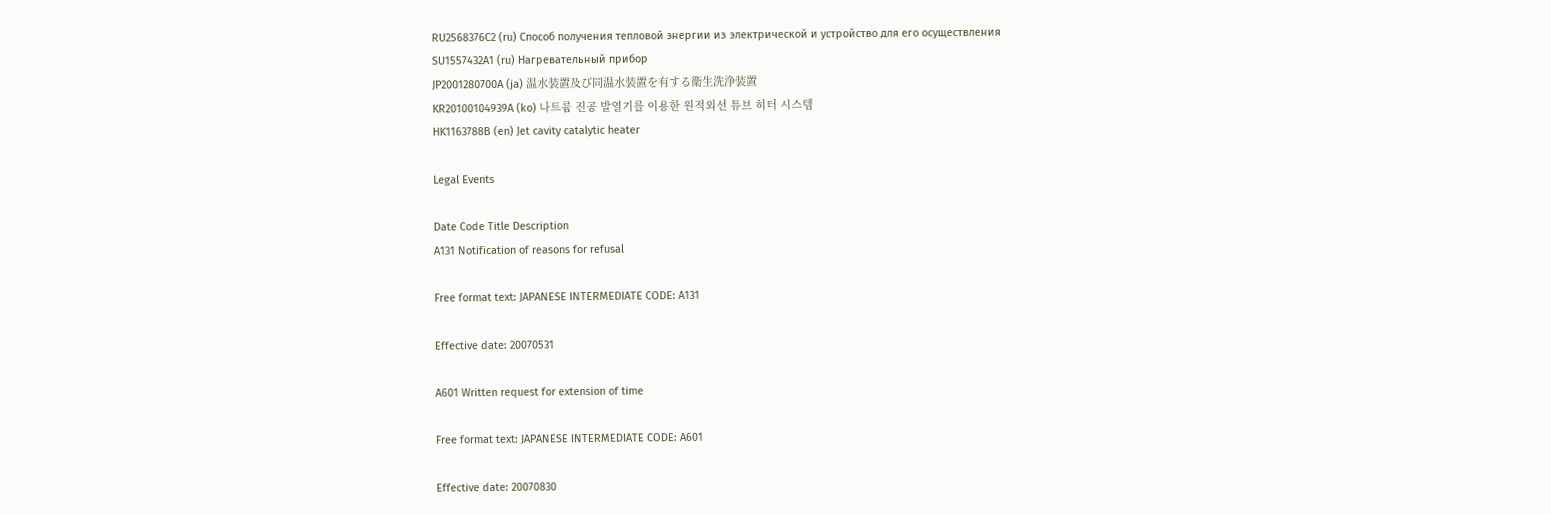RU2568376C2 (ru) Способ получения тепловой энергии из электрической и устройство для его осуществления
SU1557432A1 (ru) Нагревательный прибор
JP2001280700A (ja) 温水装置及び同温水装置を有する衛生洗浄装置
KR20100104939A (ko) 나트륨 진공 발열기를 이용한 원적외선 튜브 히터 시스템
HK1163788B (en) Jet cavity catalytic heater

Legal Events

Date Code Title Description
A131 Notification of reasons for refusal

Free format text: JAPANESE INTERMEDIATE CODE: A131

Effective date: 20070531

A601 Written request for extension of time

Free format text: JAPANESE INTERMEDIATE CODE: A601

Effective date: 20070830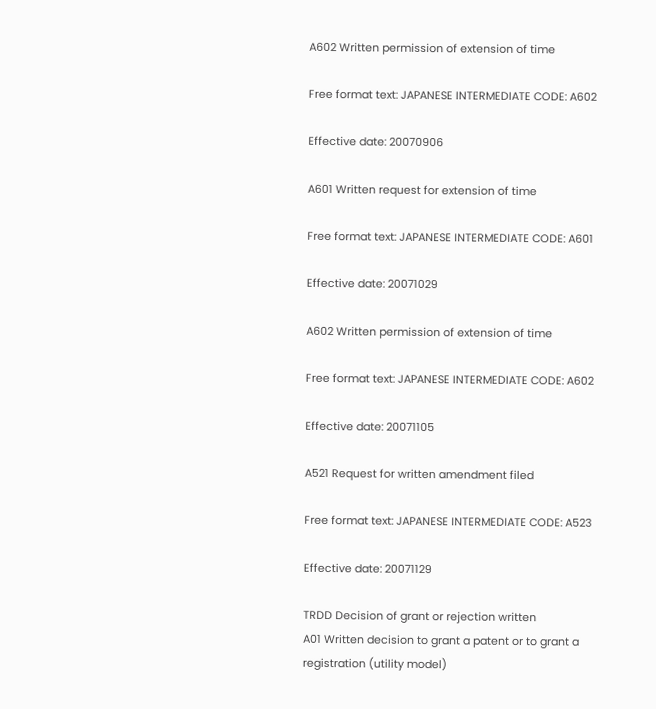A602 Written permission of extension of time

Free format text: JAPANESE INTERMEDIATE CODE: A602

Effective date: 20070906

A601 Written request for extension of time

Free format text: JAPANESE INTERMEDIATE CODE: A601

Effective date: 20071029

A602 Written permission of extension of time

Free format text: JAPANESE INTERMEDIATE CODE: A602

Effective date: 20071105

A521 Request for written amendment filed

Free format text: JAPANESE INTERMEDIATE CODE: A523

Effective date: 20071129

TRDD Decision of grant or rejection written
A01 Written decision to grant a patent or to grant a registration (utility model)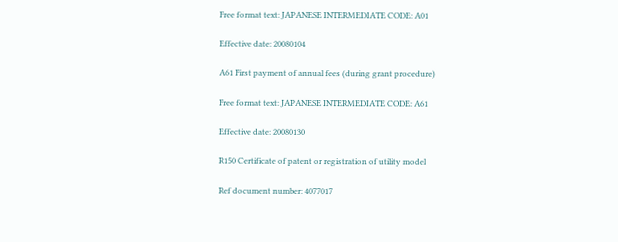Free format text: JAPANESE INTERMEDIATE CODE: A01

Effective date: 20080104

A61 First payment of annual fees (during grant procedure)

Free format text: JAPANESE INTERMEDIATE CODE: A61

Effective date: 20080130

R150 Certificate of patent or registration of utility model

Ref document number: 4077017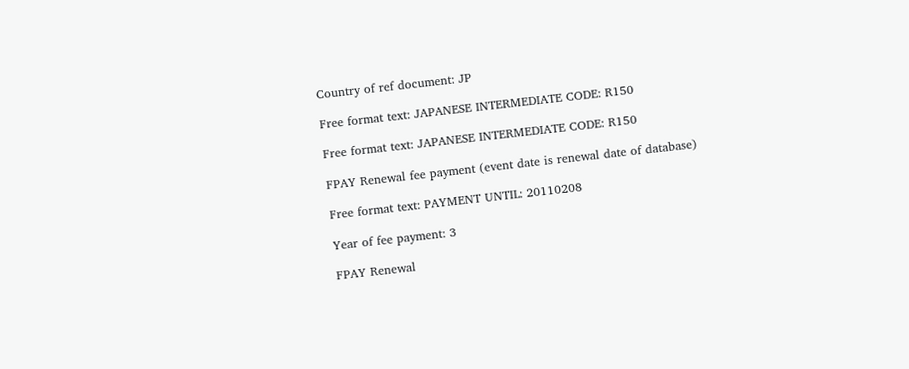Country of ref document: JP

Free format text: JAPANESE INTERMEDIATE CODE: R150

Free format text: JAPANESE INTERMEDIATE CODE: R150

FPAY Renewal fee payment (event date is renewal date of database)

Free format text: PAYMENT UNTIL: 20110208

Year of fee payment: 3

FPAY Renewal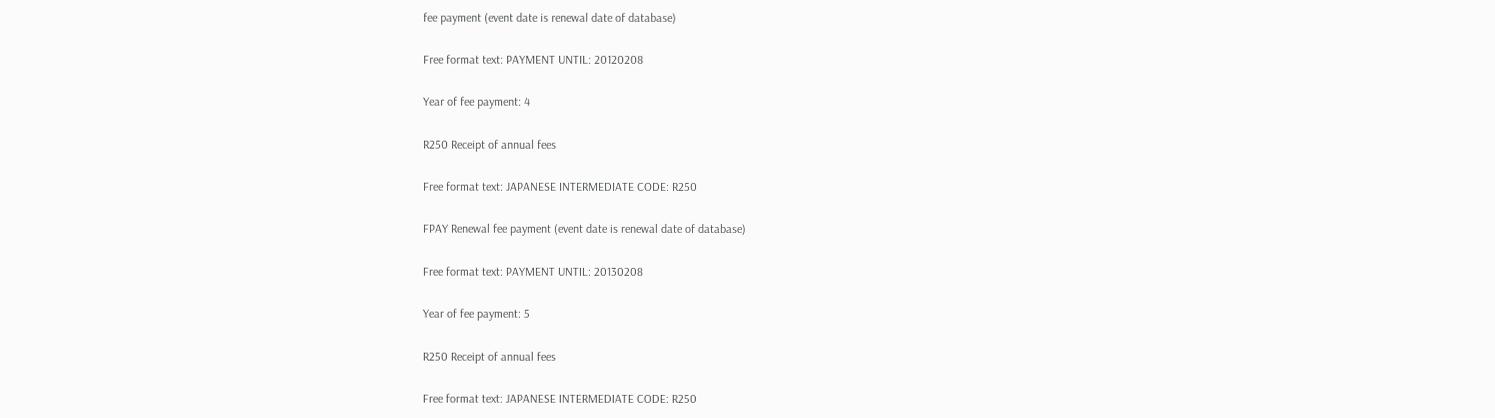fee payment (event date is renewal date of database)

Free format text: PAYMENT UNTIL: 20120208

Year of fee payment: 4

R250 Receipt of annual fees

Free format text: JAPANESE INTERMEDIATE CODE: R250

FPAY Renewal fee payment (event date is renewal date of database)

Free format text: PAYMENT UNTIL: 20130208

Year of fee payment: 5

R250 Receipt of annual fees

Free format text: JAPANESE INTERMEDIATE CODE: R250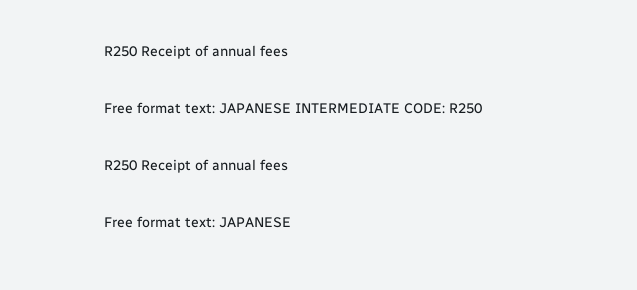R250 Receipt of annual fees

Free format text: JAPANESE INTERMEDIATE CODE: R250

R250 Receipt of annual fees

Free format text: JAPANESE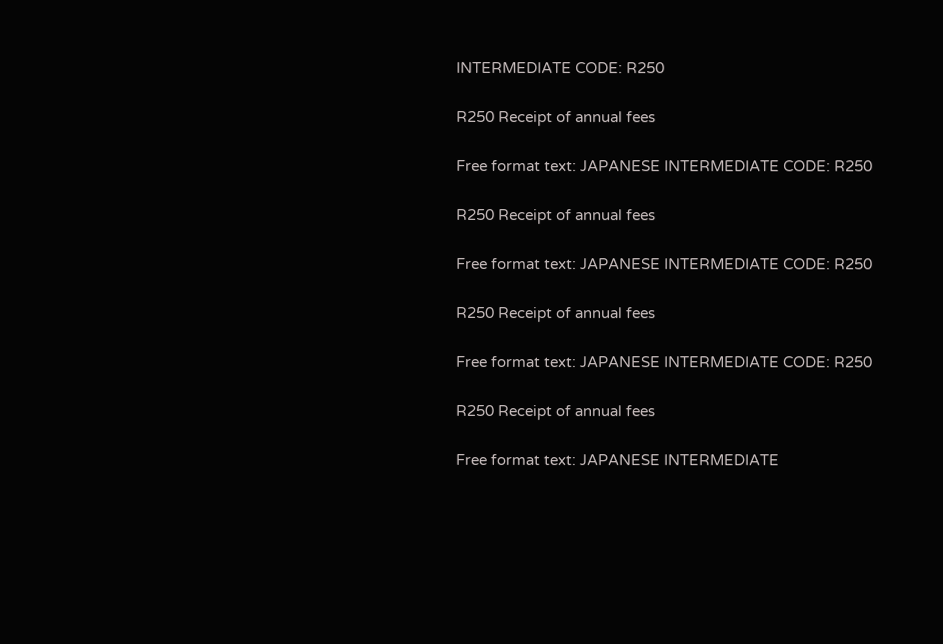INTERMEDIATE CODE: R250

R250 Receipt of annual fees

Free format text: JAPANESE INTERMEDIATE CODE: R250

R250 Receipt of annual fees

Free format text: JAPANESE INTERMEDIATE CODE: R250

R250 Receipt of annual fees

Free format text: JAPANESE INTERMEDIATE CODE: R250

R250 Receipt of annual fees

Free format text: JAPANESE INTERMEDIATE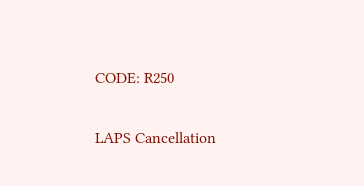CODE: R250

LAPS Cancellation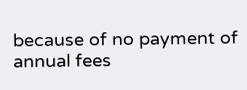because of no payment of annual fees